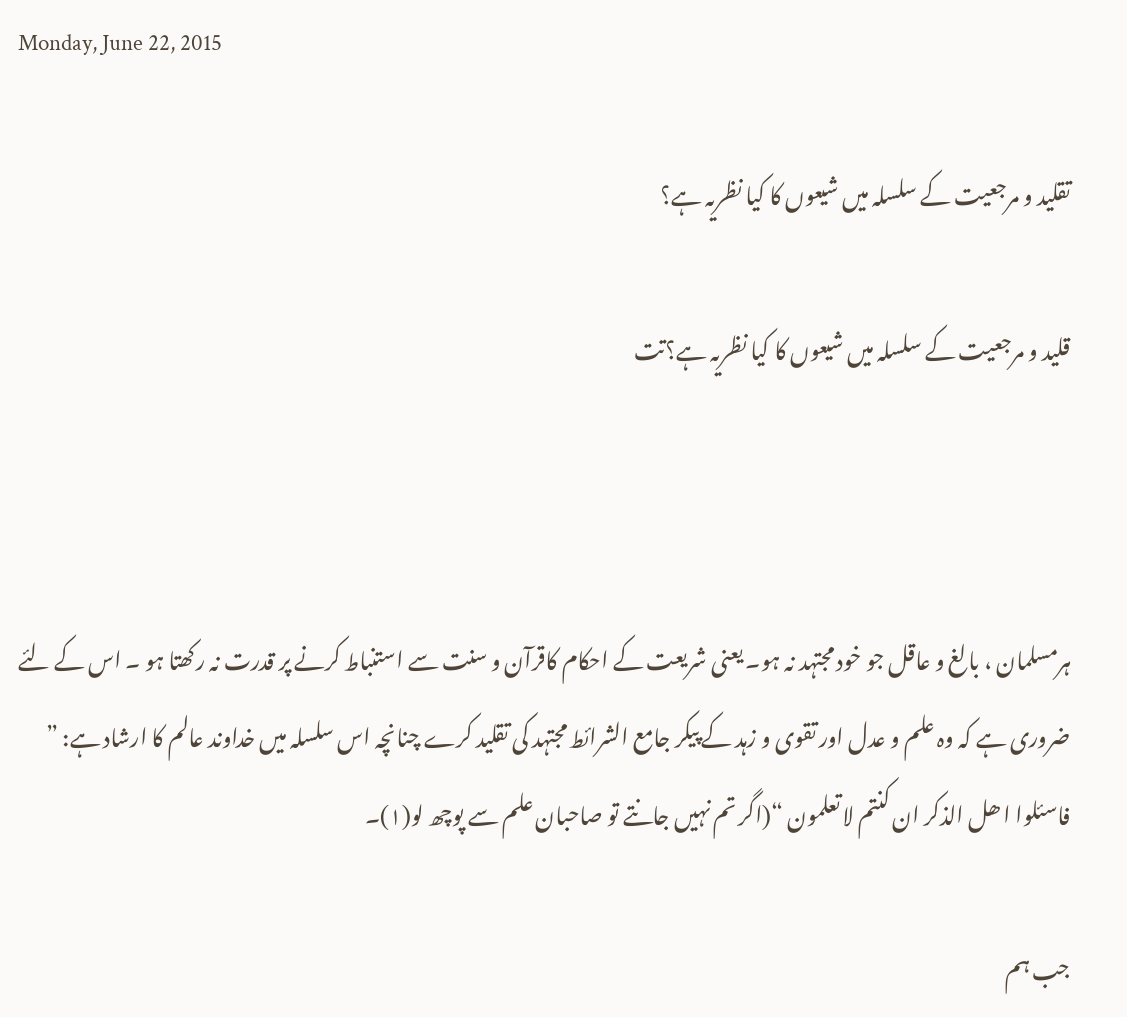Monday, June 22, 2015

تقلید و مرجعیت کے سلسلہ میں شیعوں کا کیا نظریہ ہے؟

قلید و مرجعیت کے سلسلہ میں شیعوں کا کیا نظریہ ہے؟تت



ہرمسلمان ، بالغ و عاقل جو خود مجتہد نہ ہو۔ یعنی شریعت کے احکام کاقرآن و سنت سے استنباط کرنے پر قدرت نہ رکھتا ہو ۔ اس کے لئے ضروری ہے کہ وہ علم و عدل اور تقوی و زہد کے پیکر جامع الشرائط مجتہد کی تقلید کرے چنانچہ اس سلسلہ میں خداوند عالم کا ارشاد ہے: ” فاسئلوا ا ھل الذکر ان کنتم لا تعلمون “(اگر تم نہیں جانتے تو صاحبان علم سے پوچھ لو(۱)۔

جب ہم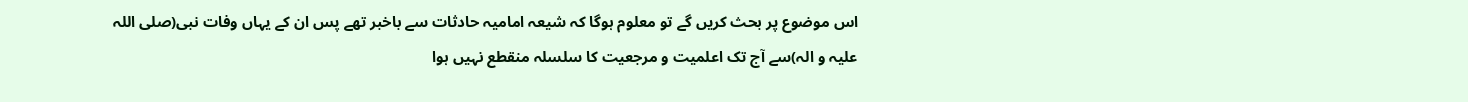اس موضوع پر بحث کریں گے تو معلوم ہوگا کہ شیعہ امامیہ حادثات سے باخبر تھے پس ان کے یہاں وفات نبی(صلی اللہ علیہ و الہ)سے آج تک اعلمیت و مرجعیت کا سلسلہ منقطع نہیں ہوا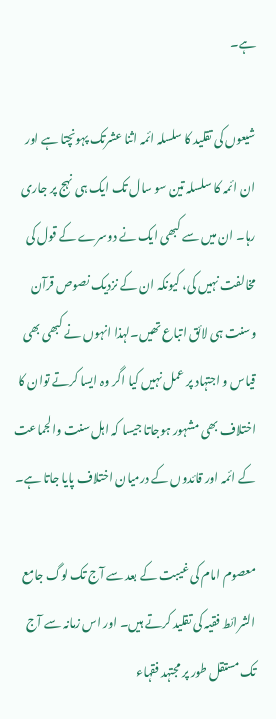ہے۔

شیعوں کی تقلید کا سلسلہ ائمہ اثنا عشرتک پہونچتا ہے اور ان ائمہ کا سلسلہ تین سو سال تک ایک ہی نہج پر جاری رہا۔ ان میں سے کبھی ایک نے دوسرے کے قول کی مخالفت نہیں کی، کیونکہ ان کے نزدیک نصوص قرآن وسنت ہی لائق اتباع تھیں۔لہذا انہوں نے کبھی بھی قیاس و اجتہاد پر عمل نہیں کیا اگر وہ ایسا کرتے توان کا اختلاف بھی مشہور ہوجاتا جیسا کہ اہل سنت والجماعت کے ائمہ اور قائدوں کے درمیان اختلاف پایا جاتا ہے۔

معصوم امام کی غیبت کے بعد سے آج تک لوگ جامع الشرائط فقیہ کی تقلید کرتے ہیں۔ اور اس زمانہ سے آج تک مستقل طور پر مجتہد فقہاء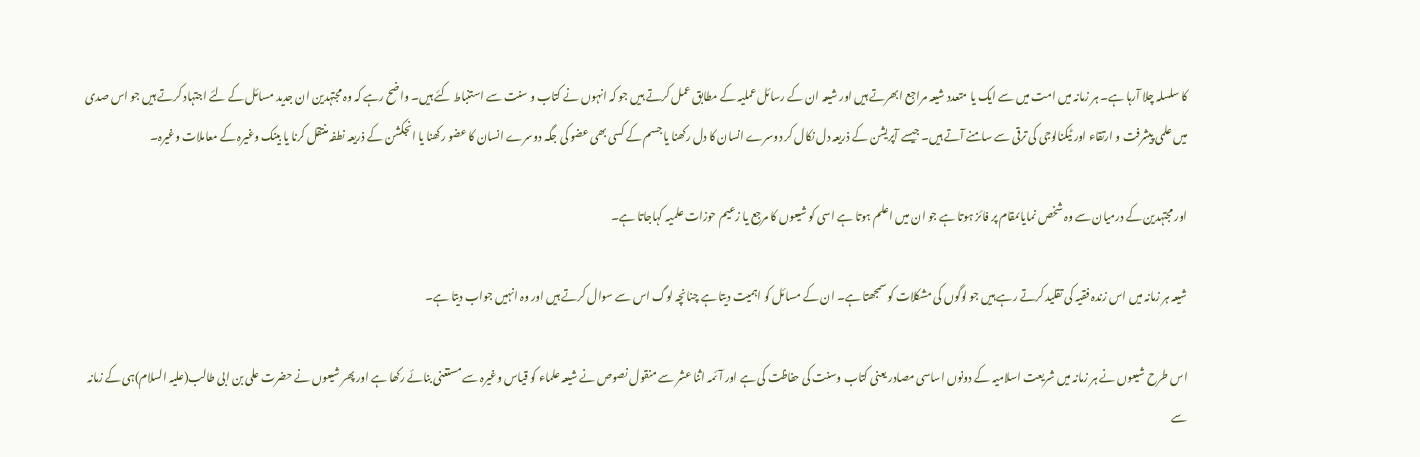کا سلسلہ چلا آرہا ہے۔ ہر زمانہ میں امت میں سے ایک یا متعدد شیعہ مراجع ابھرتے ہیں اور شیعہ ان کے رسائل عملیہ کے مطابق عمل کرتے ہیں جو کہ انہوں نے کتاب و سنت سے استنباط کئے ہیں۔ واضح رہے کہ وہ مجتہدین ان جدید مسائل کے لئے اجتہاد کرتے ہیں جو اس صدی میں علمی پیشرفت و ارتقاء اور ٹیکنالوجی کی ترقی سے سامنے آتے ہیں۔ جیسے آپریشن کے ذریعہ دل نکال کر دوسرے انسان کا دل رکھنا یا جسم کے کسی بھی عضو کی جگہ دوسرے انسان کا عضو رکھنا یا انجکشن کے ذریعہ نطفہ منتقل کرنا یا بینک وغیرہ کے معاملات وغیرہ۔

اور مجتہدین کے درمیان سے وہ شخص نمایاںمقام پر فائز ہوتا ہے جو ان میں اعلم ہوتا ہے اسی کو شیعوں کا مرجع یا زعیم حوزات علمیہ کہاجاتا ہے۔

شیعہ ہر زمانہ میں اس زندہ فقیہ کی تقلید کرتے رہے ہیں جو لوگوں کی مشکلات کو سمجھتا ہے۔ ان کے مسائل کو اہمیت دیتا ہے چنانچہ لوگ اس سے سوال کرتے ہیں اور وہ انہیں جواب دیتا ہے۔

اس طرح شیعوں نے ہر زمانہ میں شریعت اسلامیہ کے دونوں اساسی مصادر یعنی کتاب وسنت کی حفاظت کی ہے اور آئمہ اثنا عشر سے منقول نصوص نے شیعہ علماء کو قیاس وغیرہ سے مستغنی بنائے رکھا ہے اور پھر شیعوں نے حضرت علی بن ابی طالب(علیہ السلام)ہی کے زمانہ سے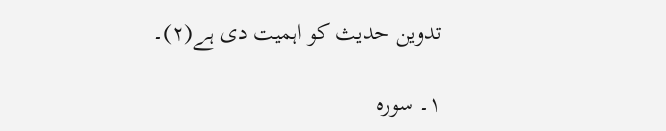تدوین حدیث کو اہمیت دی ہے(۲)۔

۱۔ سورہ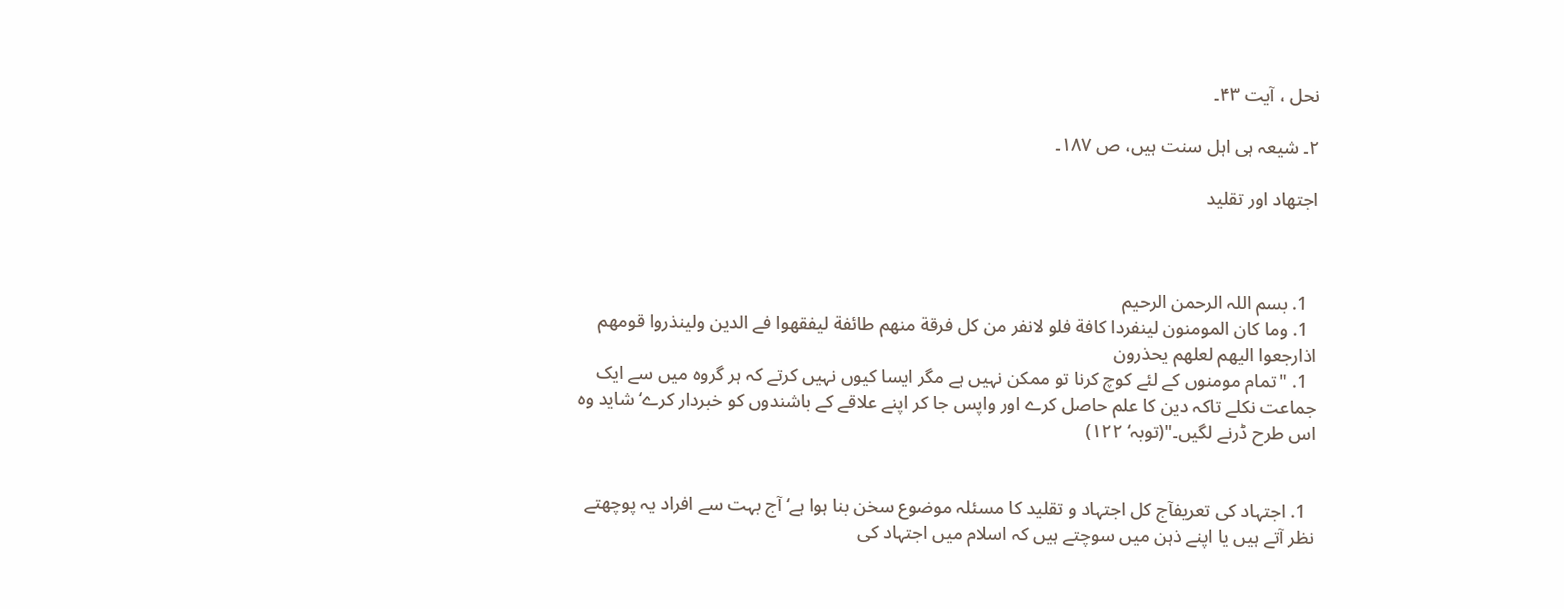نحل ، آیت ۴۳۔

۲۔ شیعہ ہی اہل سنت ہیں، ص ۱۸۷۔

اجتھاد اور تقلید



  1. بسم اللہ الرحمن الرحیم
  1. وما کان المومنون لینفردا کافة فلو لانفر من کل فرقة منھم طائفة لیفقھوا فے الدین ولینذروا قومھم اذارجعوا الیھم لعلھم یحذرون
  1. "تمام مومنوں کے لئے کوچ کرنا تو ممکن نہیں ہے مگر ایسا کیوں نہیں کرتے کہ ہر گروہ میں سے ایک جماعت نکلے تاکہ دین کا علم حاصل کرے اور واپس جا کر اپنے علاقے کے باشندوں کو خبردار کرے‘ شاید وہ اس طرح ڈرنے لگیں۔"(توبہ‘ ۱۲۲)


  1. اجتہاد کی تعریفآج کل اجتہاد و تقلید کا مسئلہ موضوع سخن بنا ہوا ہے‘ آج بہت سے افراد یہ پوچھتے نظر آتے ہیں یا اپنے ذہن میں سوچتے ہیں کہ اسلام میں اجتہاد کی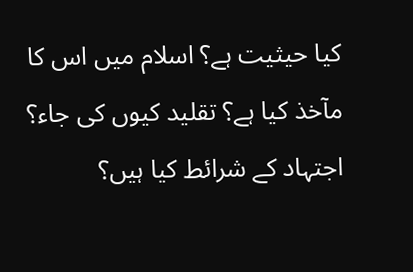کیا حیثیت ہے؟ اسلام میں اس کا مآخذ کیا ہے؟ تقلید کیوں کی جاء؟ اجتہاد کے شرائط کیا ہیں؟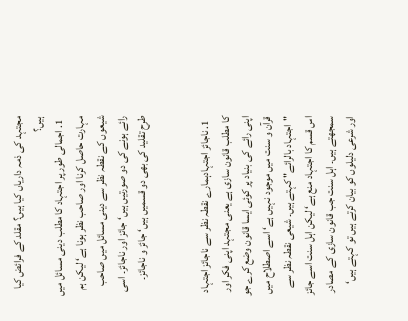مجتہد کی ذمہ داریاں کیا ہیں؟ مقلد کے فرائض کیا ہیں؟
  1. اجمالی طور پر اجتہاد کا مطلب دینی مسائل میں مہارت حاصل کرنا اور صاحب نظر ہونا ہے‘ لیکن ہم شیعوں کے نقطہ نظر سے دینی مسائل میں صاحب رائے ہونے کی دو صورتیں ہیں‘ جائز اور ناجائز۔ اسی طرح تقلید کی بھی دو قسمیں ہیں‘ جائز و ناجائز۔


  1. ناجائز اجتہادہمارے نقطہ نظر سے ناجائز اجتہاد کا مطلب قانون سازی ہے یعنی مجتہد اپنی فکر اور اپنی رائے کی بنیاد پر کوئی ایسا قانون وضع کرے جو قرآن و سنت میں موجود نہیں ہے‘ اسے اصطلاح میں "اجتہاد بالرائے" کہتے ہیں۔ شیعی نقطہ نظر سے اس قسم کا اجتہاد منع ہے‘ لیکن اہل سنت اسے جائز سمجھتے ہیں۔ اہل سنت جب قانون سازی کے مصادر اور شرعی دلیلوں کو بیان کرتے ہیں تو کہتے ہیں‘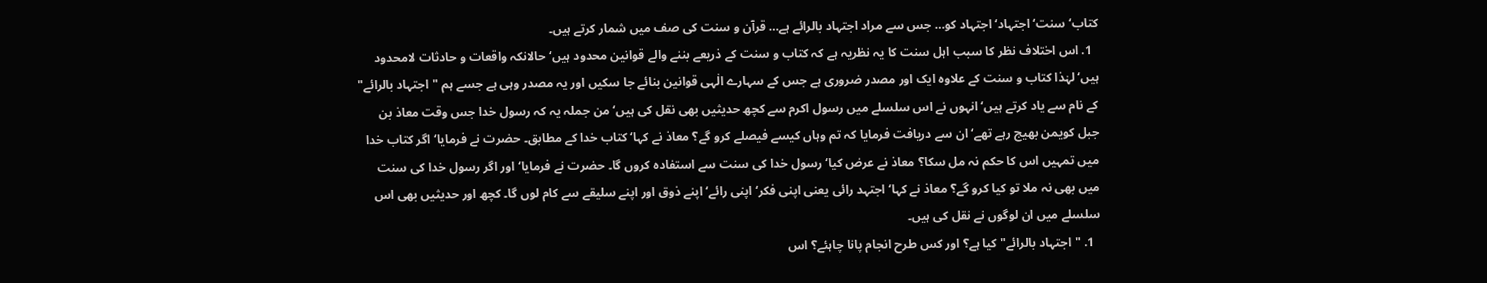کتاب‘ سنت‘ اجتہاد‘ اجتہاد کو… جس سے مراد اجتہاد بالرائے ہے… قرآن و سنت کی صف میں شمار کرتے ہیں۔
  1. اس اختلاف نظر کا سبب اہل سنت کا یہ نظریہ ہے کہ کتاب و سنت کے ذریعے بننے والے قوانین محدود ہیں‘ حالانکہ واقعات و حادثات لامحدود ہیں‘ لہٰذا کتاب و سنت کے علاوہ ایک اور مصدر ضروری ہے جس کے سہارے الٰہی قوانین بنائے جا سکیں اور یہ مصدر وہی ہے جسے ہم "اجتہاد بالرائے" کے نام سے یاد کرتے ہیں‘ انہوں نے اس سلسلے میں رسول اکرم سے کچھ حدیثیں بھی نقل کی ہیں‘ من جملہ یہ کہ رسول خدا جس وقت معاذ بن جبل کویمن بھیج رہے تھے‘ ان سے دریافت فرمایا کہ تم وہاں کیسے فیصلے کرو گے؟ معاذ نے کہا‘ کتاب خدا کے مطابق۔ حضرت نے فرمایا‘ اگر کتاب خدا میں تمہیں اس کا حکم نہ مل سکا؟ معاذ نے عرض کیا‘ رسول خدا کی سنت سے استفادہ کروں گا۔ حضرت نے فرمایا‘ اور اگر رسول خدا کی سنت میں بھی نہ ملا تو کیا کرو گے؟ معاذ نے کہا‘ اجتہد رائی یعنی اپنی فکر‘ اپنی رائے‘ اپنے ذوق اور اپنے سلیقے سے کام لوں گا۔ کچھ اور حدیثیں بھی اس سلسلے میں ان لوگوں نے نقل کی ہیں۔
  1. "اجتہاد بالرائے" کیا ہے؟ اور کس طرح انجام پانا چاہئے؟ اس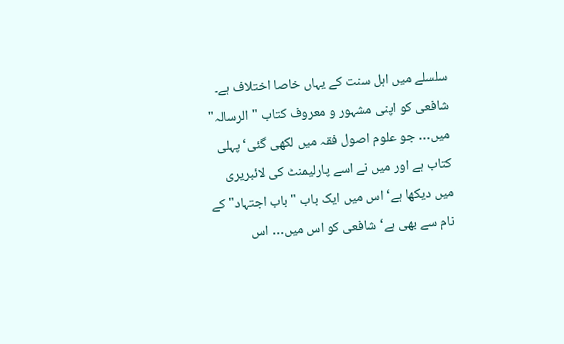سلسلے میں اہل سنت کے یہاں خاصا اختلاف ہے۔ شافعی کو اپنی مشہور و معروف کتاب "الرسالہ" میں… جو علوم اصول فقہ میں لکھی گئی‘ پہلی کتاب ہے اور میں نے اسے پارلیمنٹ کی لائبریری میں دیکھا ہے‘ اس میں ایک باب "باب اجتہاد" کے نام سے بھی ہے‘ شافعی کو اس میں… اس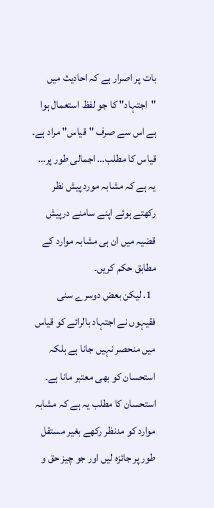بات پر اصرار ہے کہ احادیث میں "اجتہاد" کا جو لفظ استعمال ہوا ہے اس سے صرف "قیاس" مراد ہے۔ قیاس کا مطلب… اجمالی طور پر… یہ ہے کہ مشابہ مورد پیش نظر رکھتے ہوئے اپنے سامنے درپیش قضیہ میں ان ہی مشابہ موارد کے مطابق حکم کریں۔
  1. لیکن بعض دوسرے سنی فقیہوں نے اجتہاد بالرائے کو قیاس میں منحصر نہیں جانا ہے بلکہ استحسان کو بھی معتبر مانا ہے۔ استحسان کا مطلب یہ ہے کہ مشابہ موارد کو مدنظر رکھے بغیر مستقل طور پر جائزہ لیں اور جو چیز حق و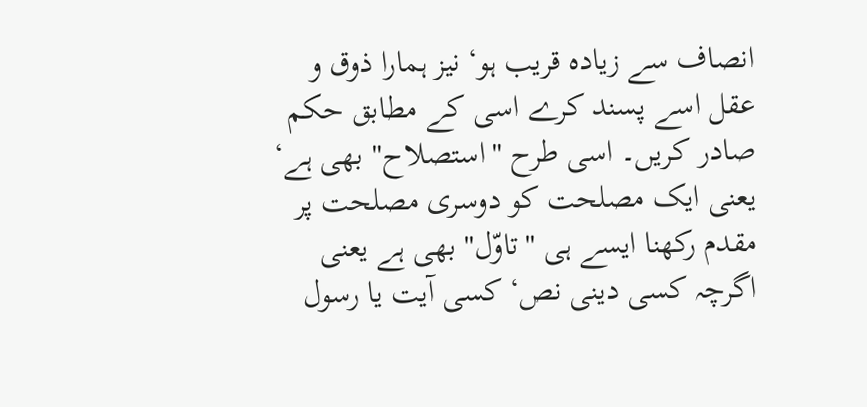انصاف سے زیادہ قریب ہو‘ نیز ہمارا ذوق و عقل اسے پسند کرے اسی کے مطابق حکم صادر کریں۔ اسی طرح "استصلاح" بھی ہے‘ یعنی ایک مصلحت کو دوسری مصلحت پر مقدم رکھنا ایسے ہی "تاوّل" بھی ہے یعنی اگرچہ کسی دینی نص‘ کسی آیت یا رسول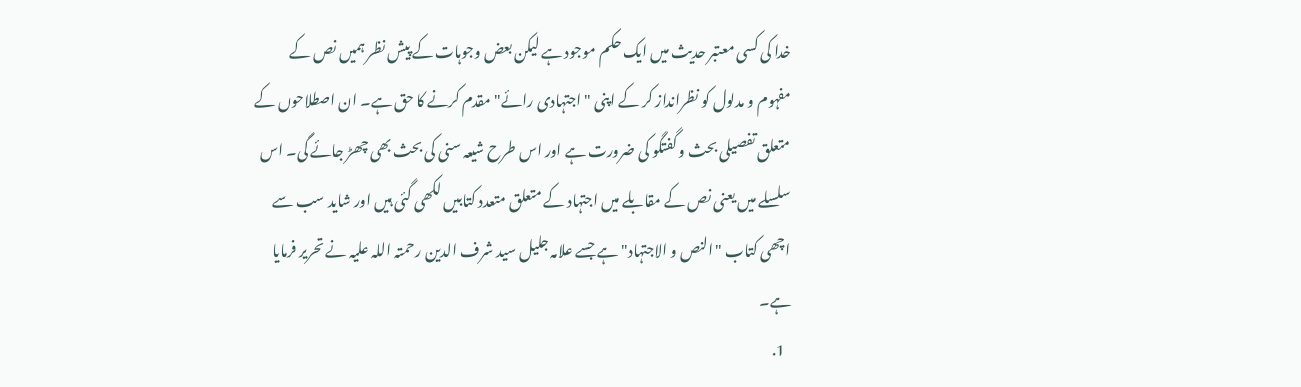خدا کی کسی معتبر حدیث میں ایک حکم موجود ہے لیکن بعض وجوہات کے پیش نظر ہمیں نص کے مفہوم و مدلول کو نظرانداز کر کے اپنی "اجتہادی رائے" مقدم کرنے کا حق ہے۔ ان اصطلاحوں کے متعلق تفصیلی بحث و گفتگو کی ضرورت ہے اور اس طرح شیعہ سنی کی بحث بھی چھڑ جائے گی۔ اس سلسلے میں یعنی نص کے مقابلے میں اجتہاد کے متعلق متعدد کتابیں لکھی گئی ہیں اور شاید سب سے اچھی کتاب "النص و الاجتہاد" ہے جسے علامہ جلیل سید شرف الدین رحمتہ اللہ علیہ نے تحریر فرمایا ہے۔
  1.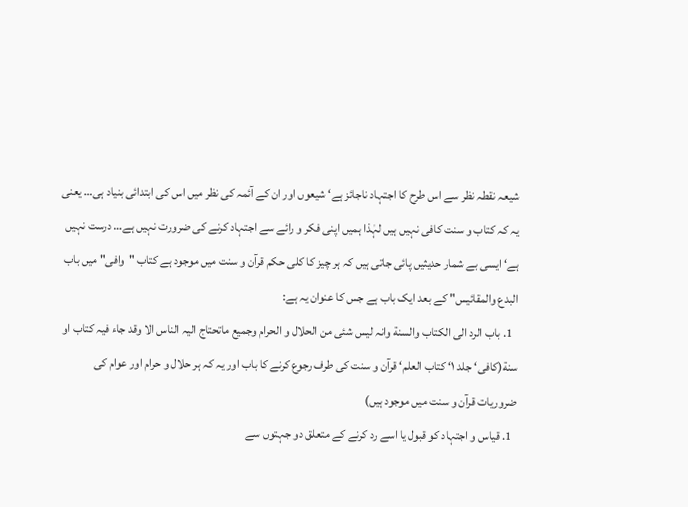شیعہ نقطہ نظر سے اس طرح کا اجتہاد ناجائز ہے‘ شیعوں اور ان کے آئمہ کی نظر میں اس کی ابتدائی بنیاد ہی… یعنی یہ کہ کتاب و سنت کافی نہیں ہیں لہٰذا ہمیں اپنی فکر و رائے سے اجتہاد کرنے کی ضرورت نہیں ہے… درست نہیں ہے‘ ایسی بے شمار حدیثیں پائی جاتی ہیں کہ ہر چیز کا کلی حکم قرآن و سنت میں موجود ہے کتاب "وافی" میں باب البدع والمقائیس" کے بعد ایک باب ہے جس کا عنوان یہ ہے:
  1. باب الرد الی الکتاب والسنة وانہ لیس شئی من الحلال و الحرام وجمیع ماتحتاج الیہ الناس الا وقد جاء فیہ کتاب او سنة(کافی‘ جلد ۱‘ کتاب العلم‘ قرآن و سنت کی طرف رجوع کرنے کا باب اور یہ کہ ہر حلال و حرام اور عوام کی ضروریات قرآن و سنت میں موجود ہیں)
  1. قیاس و اجتہاد کو قبول یا اسے رد کرنے کے متعلق دو جہتوں سے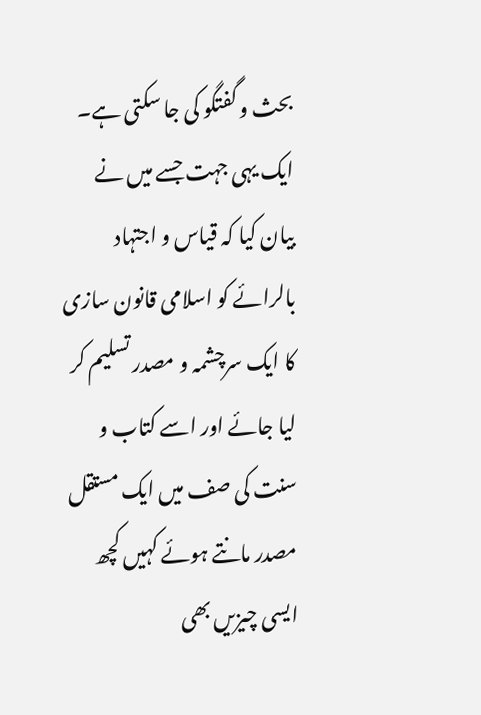بحث و گفتگو کی جا سکتی ہے۔ ایک یہی جہت جسے میں نے بیان کیا کہ قیاس و اجتہاد بالرائے کو اسلامی قانون سازی کا ایک سرچشمہ و مصدر تسلیم کر لیا جائے اور اسے کتاب و سنت کی صف میں ایک مستقل مصدر مانتے ہوئے کہیں کچھ ایسی چیزیں بھی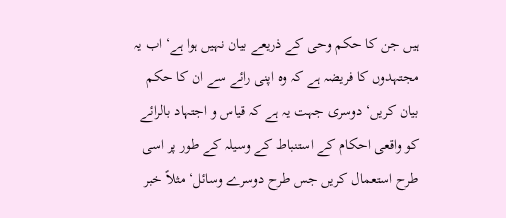ہیں جن کا حکم وحی کے ذریعے بیان نہیں ہوا ہے‘ اب یہ مجتہدوں کا فریضہ ہے کہ وہ اپنی رائے سے ان کا حکم بیان کریں‘ دوسری جہت یہ ہے کہ قیاس و اجتہاد بالرائے کو واقعی احکام کے استنباط کے وسیلہ کے طور پر اسی طرح استعمال کریں جس طرح دوسرے وسائل‘ مثلاً خبر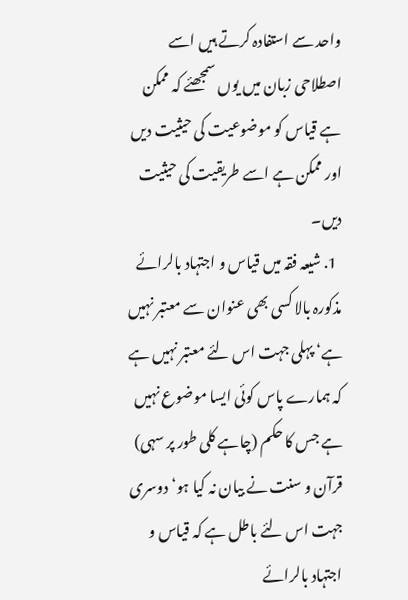واحد سے استفادہ کرتے ہیں اسے اصطلاحی زبان میں یوں سمجھئے کہ ممکن ہے قیاس کو موضوعیت کی حیثیت دیں اور ممکن ہے اسے طریقیت کی حیثیت دیں۔
  1. شیعہ فقہ میں قیاس و اجتہاد بالرائے مذکورہ بالا کسی بھی عنوان سے معتبر نہیں ہے‘ پہلی جہت اس لئے معتبر نہیں ہے کہ ہمارے پاس کوئی ایسا موضوع نہیں ہے جس کا حکم (چاہے کلی طور پر سہی) قرآن و سنت نے بیان نہ کیا ہو‘ دوسری جہت اس لئے باطل ہے کہ قیاس و اجتہاد بالرائے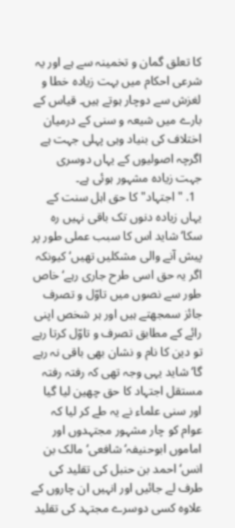کا تعلق گمان و تخمینہ سے ہے اور یہ شرعی احکام میں بہت زیادہ خطا و لغزش سے دوچار ہوتے ہیں۔ قیاس کے بارے میں شیعہ و سنی کے درمیان اختلاف کی بنیاد وہی پہلی جہت ہے اگرچہ اصولیوں کے یہاں دوسری جہت زیادہ مشہور ہوئی ہے۔
  1. "اجتہاد" کا حق اہل سنت کے یہاں زیادہ دنوں تک باقی نہیں رہ سکا‘ شاید اس کا سبب عملی طور پر پیش آنے والی مشکلیں تھیں‘ کیونکہ اگر یہ حق اسی طرح جاری رہے‘ خاص طور سے نصوں میں تاوّل و تصرف جائز سمجھتے ہیں اور ہر شخص اپنی رائے کے مطابق تصرف و تاوّل کرتا رہے تو دین کا نام و نشان بھی باقی نہ رہے گا‘ شاید یہی وجہ تھی کہ رفتہ رفتہ مستقل اجتہاد کا حق چھین لیا گیا اور سنی علماء نے یہ طے کر لیا کہ عوام کو چار مشہور مجتہدوں اور اماموں ابوحنیفہ‘ شافعی‘ مالک بن انس‘ احمد بن حنبل کی تقلید کی طرف لے جائیں اور انہیں ان چاروں کے علاوہ کسی دوسرے مجتہد کی تقلید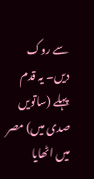سے روک دیں۔ یہ قدم پہلے (ساتویں صدی میں) مصر میں اٹھایا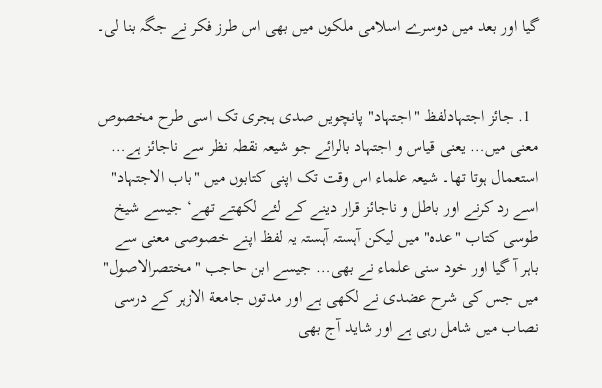گیا اور بعد میں دوسرے اسلامی ملکوں میں بھی اس طرز فکر نے جگہ بنا لی۔


  1. جائز اجتہادلفظ "اجتہاد" پانچویں صدی ہجری تک اسی طرح مخصوص معنی میں… یعنی قیاس و اجتہاد بالرائے جو شیعہ نقطہ نظر سے ناجائز ہے… استعمال ہوتا تھا۔ شیعہ علماء اس وقت تک اپنی کتابوں میں "باب الاجتہاد" اسے رد کرنے اور باطل و ناجائز قرار دینے کے لئے لکھتے تھے‘ جیسے شیخ طوسی کتاب "عدہ" میں لیکن آہستہ آہستہ یہ لفظ اپنے خصوصی معنی سے باہر آ گیا اور خود سنی علماء نے بھی… جیسے ابن حاجب "مختصرالاصول" میں جس کی شرح عضدی نے لکھی ہے اور مدتوں جامعة الازہر کے درسی نصاب میں شامل رہی ہے اور شاید آج بھی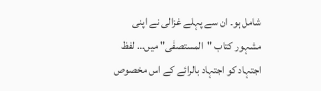شامل ہو۔ ان سے پہلے غزالی نے اپنی مشہور کتاب "المستصفٰی" میں… لفظ اجتہاد کو اجتہاد بالرائے کے اس مخصوص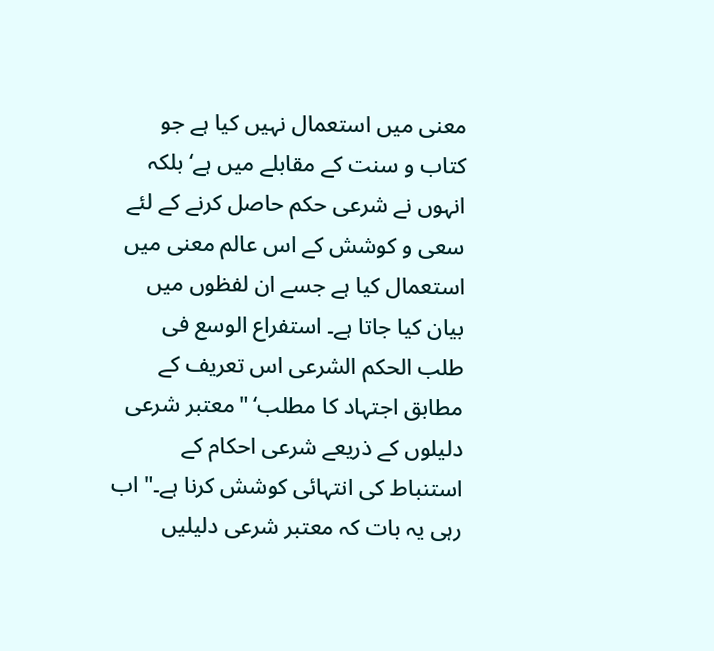معنی میں استعمال نہیں کیا ہے جو کتاب و سنت کے مقابلے میں ہے‘ بلکہ انہوں نے شرعی حکم حاصل کرنے کے لئے سعی و کوشش کے اس عالم معنی میں استعمال کیا ہے جسے ان لفظوں میں بیان کیا جاتا ہے۔ استفراع الوسع فی طلب الحکم الشرعی اس تعریف کے مطابق اجتہاد کا مطلب‘ "معتبر شرعی دلیلوں کے ذریعے شرعی احکام کے استنباط کی انتہائی کوشش کرنا ہے۔" اب رہی یہ بات کہ معتبر شرعی دلیلیں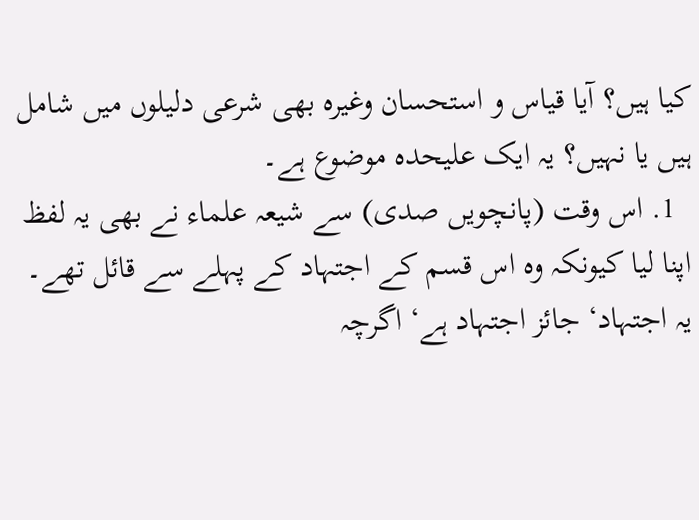کیا ہیں؟ آیا قیاس و استحسان وغیرہ بھی شرعی دلیلوں میں شامل ہیں یا نہیں؟ یہ ایک علیحدہ موضوع ہے۔
  1. اس وقت (پانچویں صدی) سے شیعہ علماء نے بھی یہ لفظ اپنا لیا کیونکہ وہ اس قسم کے اجتہاد کے پہلے سے قائل تھے۔ یہ اجتہاد‘ جائز اجتہاد ہے‘ اگرچہ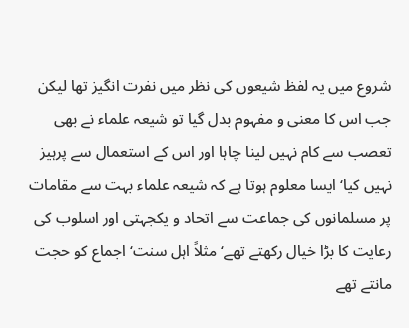شروع میں یہ لفظ شیعوں کی نظر میں نفرت انگیز تھا لیکن جب اس کا معنی و مفہوم بدل گیا تو شیعہ علماء نے بھی تعصب سے کام نہیں لینا چاہا اور اس کے استعمال سے پرہیز نہیں کیا‘ ایسا معلوم ہوتا ہے کہ شیعہ علماء بہت سے مقامات پر مسلمانوں کی جماعت سے اتحاد و یکجہتی اور اسلوب کی رعایت کا بڑا خیال رکھتے تھے‘ مثلاً اہل سنت‘ اجماع کو حجت مانتے تھے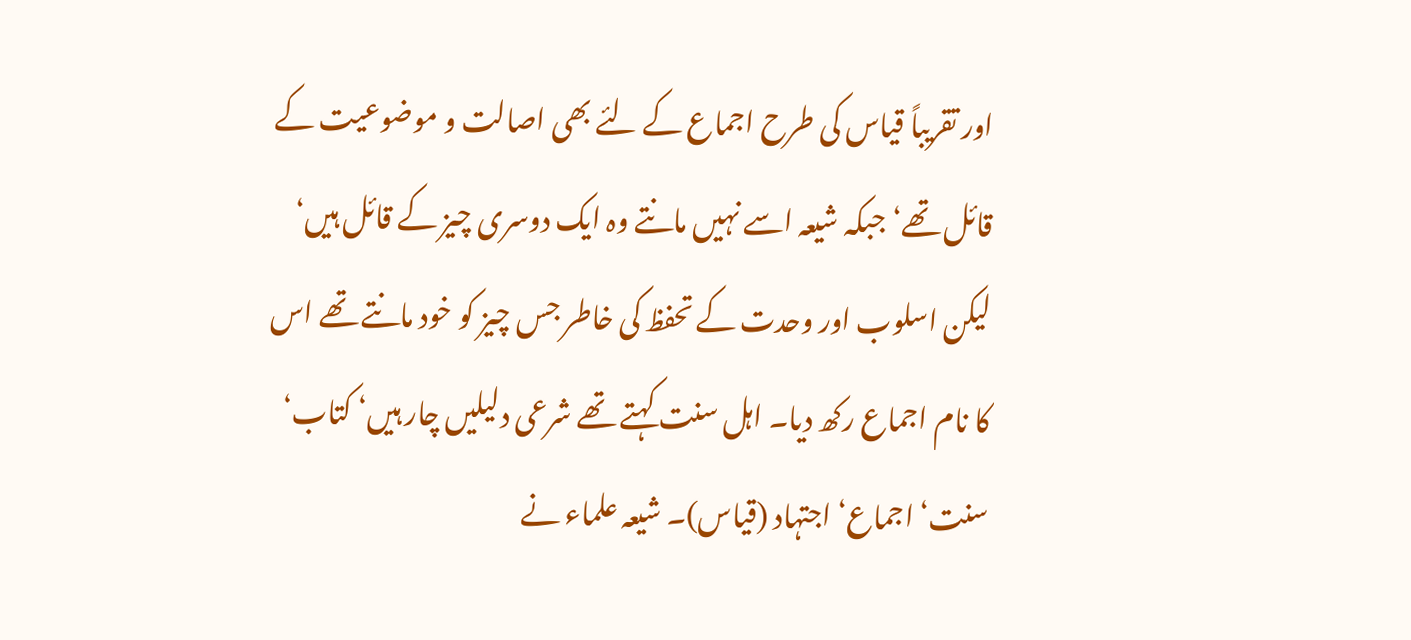اور تقریباً قیاس کی طرح اجماع کے لئے بھی اصالت و موضوعیت کے قائل تھے‘ جبکہ شیعہ اسے نہیں مانتے وہ ایک دوسری چیز کے قائل ہیں‘ لیکن اسلوب اور وحدت کے تحفظ کی خاطر جس چیز کو خود مانتے تھے اس کا نام اجماع رکھ دیا۔ اہل سنت کہتے تھے شرعی دلیلیں چار ہیں‘ کتاب‘ سنت‘ اجماع‘ اجتہاد (قیاس)۔ شیعہ علماء نے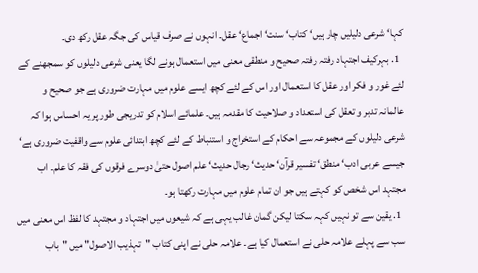کہا‘ شرعی دلیلیں چار ہیں‘ کتاب‘ سنت‘ اجماع‘ عقل۔ انہوں نے صرف قیاس کی جگہ عقل رکھ دی۔
  1. بہرکیف اجتہاد رفتہ رفتہ صحیح و منطقی معنی میں استعمال ہونے لگا یعنی شرعی دلیلوں کو سمجھنے کے لئے غور و فکر اور عقل کا استعمال اور اس کے لئے کچھ ایسے علوم میں مہارت ضروری ہے جو صحیح و عالمانہ تدبر و تعقل کی استعداد و صلاحیت کا مقدمہ ہیں۔ علمائے اسلام کو تدریجی طور پر یہ احساس ہوا کہ شرعی دلیلوں کے مجموعہ سے احکام کے استخراج و استنباط کے لئے کچھ ابتدائی علوم سے واقفیت ضروری ہے‘ جیسے عربی ادب‘ منطق‘ تفسیر قرآن‘ حدیث‘ رجال حدیث‘ علم اصول حتیٰ دوسرے فرقوں کی فقہ کا علم۔ اب مجتہد اس شخص کو کہتے ہیں جو ان تمام علوم میں مہارت رکھتا ہو۔
  1. یقین سے تو نہیں کہہ سکتا لیکن گمان غالب یہی ہے کہ شیعوں میں اجتہاد و مجتہد کا لفظ اس معنی میں سب سے پہلے علامہ حلی نے استعمال کیا ہے۔ علامہ حلی نے اپنی کتاب "تہذیب الاصول" میں "باب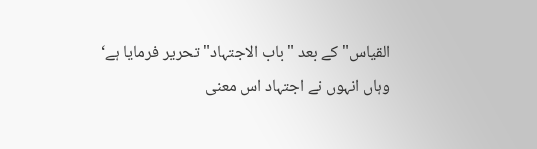القیاس" کے بعد "باب الاجتہاد" تحریر فرمایا ہے‘ وہاں انہوں نے اجتہاد اس معنی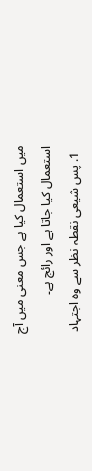میں استعمال کیا ہے جس معنی میں آج استعمال کیا جاتا ہے اور رائج ہے۔
  1. پس شیعی نقطہ نظر سے وہ اجتہاد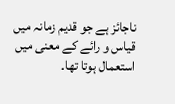ناجائز ہے جو قدیم زمانہ میں قیاس و رائے کے معنی میں استعمال ہوتا تھا۔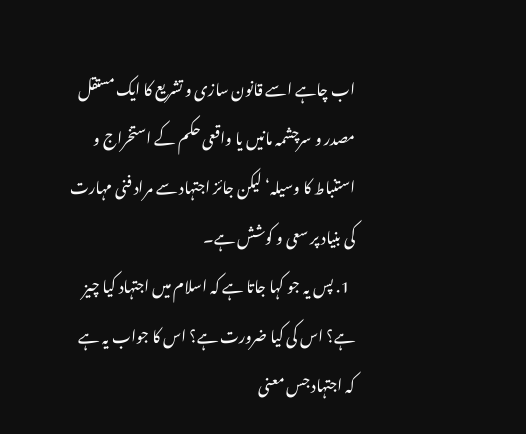اب چاہے اسے قانون سازی و تشریع کا ایک مستقل مصدر و سرچشمہ مانیں یا واقعی حکم کے استخراج و استنباط کا وسیلہ‘ لیکن جائز اجتہاد سے مراد فنی مہارت کی بنیاد پر سعی و کوشش ہے۔
  1. پس یہ جو کہا جاتا ہے کہ اسلام میں اجتہاد کیا چیز ہے؟ اس کی کیا ضرورت ہے؟ اس کا جواب یہ ہے کہ اجتہاد جس معنی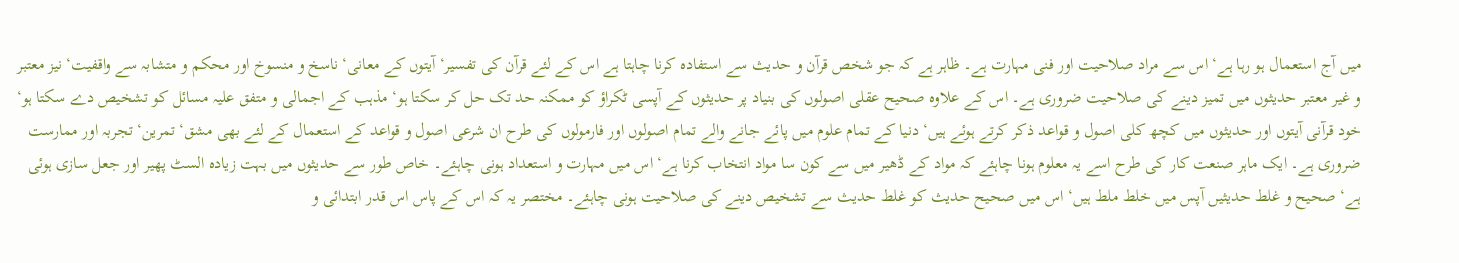میں آج استعمال ہو رہا ہے‘ اس سے مراد صلاحیت اور فنی مہارت ہے۔ ظاہر ہے کہ جو شخص قرآن و حدیث سے استفادہ کرنا چاہتا ہے اس کے لئے قرآن کی تفسیر‘ آیتوں کے معانی‘ ناسخ و منسوخ اور محکم و متشابہ سے واقفیت‘ نیز معتبر و غیر معتبر حدیثوں میں تمیز دینے کی صلاحیت ضروری ہے۔ اس کے علاوہ صحیح عقلی اصولوں کی بنیاد پر حدیثوں کے آپسی ٹکراؤ کو ممکنہ حد تک حل کر سکتا ہو‘ مذہب کے اجمالی و متفق علیہ مسائل کو تشخیص دے سکتا ہو‘ خود قرآنی آیتوں اور حدیثوں میں کچھ کلی اصول و قواعد ذکر کرتے ہوئے ہیں‘ دنیا کے تمام علوم میں پائے جانے والے تمام اصولوں اور فارمولوں کی طرح ان شرعی اصول و قواعد کے استعمال کے لئے بھی مشق‘ تمرین‘ تجربہ اور ممارست ضروری ہے۔ ایک ماہر صنعت کار کی طرح اسے یہ معلوم ہونا چاہئے کہ مواد کے ڈھیر میں سے کون سا مواد انتخاب کرنا ہے‘ اس میں مہارت و استعداد ہونی چاہئے۔ خاص طور سے حدیثوں میں بہت زیادہ السٹ پھیر اور جعل سازی ہوئی ہے‘ صحیح و غلط حدیثیں آپس میں خلط ملط ہیں‘ اس میں صحیح حدیث کو غلط حدیث سے تشخیص دینے کی صلاحیت ہونی چاہئے۔ مختصر یہ کہ اس کے پاس اس قدر ابتدائی و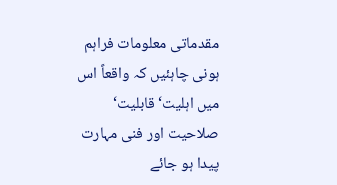مقدماتی معلومات فراہم ہونی چاہئیں کہ واقعاً اس میں اہلیت‘ قابلیت‘ صلاحیت اور فنی مہارت پیدا ہو جائے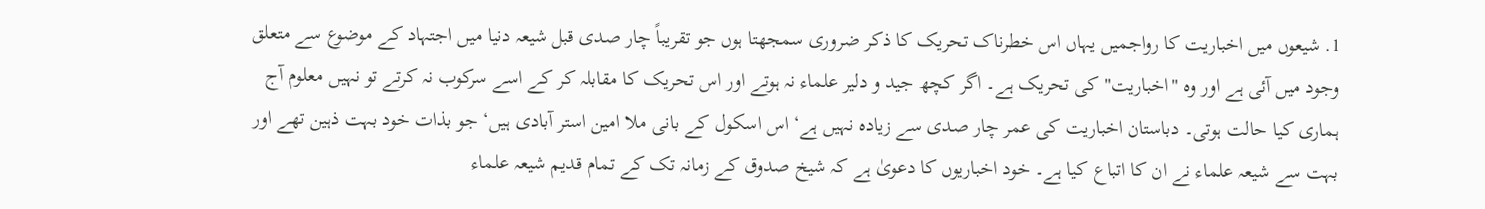1. شیعوں میں اخباریت کا رواجمیں یہاں اس خطرناک تحریک کا ذکر ضروری سمجھتا ہوں جو تقریباً چار صدی قبل شیعہ دنیا میں اجتہاد کے موضوع سے متعلق وجود میں آئی ہے اور وہ "اخباریت" کی تحریک ہے۔ اگر کچھ جید و دلیر علماء نہ ہوتے اور اس تحریک کا مقابلہ کر کے اسے سرکوب نہ کرتے تو نہیں معلوم آج ہماری کیا حالت ہوتی۔ دباستان اخباریت کی عمر چار صدی سے زیادہ نہیں ہے‘ اس اسکول کے بانی ملا امین استر آبادی ہیں‘ جو بذات خود بہت ذہین تھے اور بہت سے شیعہ علماء نے ان کا اتباع کیا ہے۔ خود اخباریوں کا دعویٰ ہے کہ شیخ صدوق کے زمانہ تک کے تمام قدیم شیعہ علماء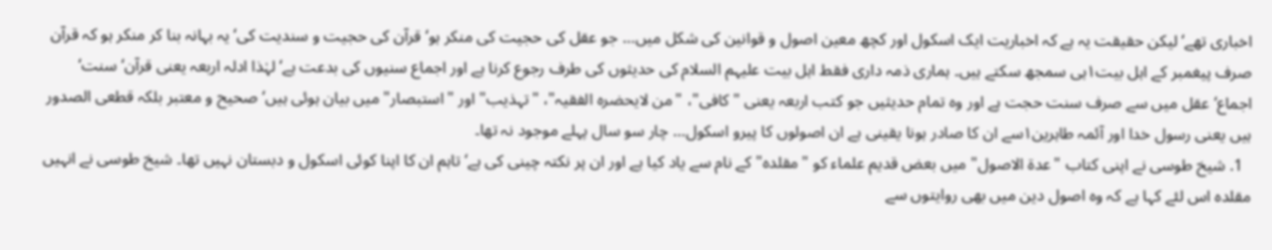اخباری تھے‘ لیکن حقیقت یہ ہے کہ اخباریت ایک اسکول اور کچھ معین اصول و قوانین کی شکل میں… جو عقل کی حجیت کی منکر ہو‘ قرآن کی حجیت و سندیت کی‘ یہ بہانہ بنا کر منکر ہو کہ قرآن صرف پیغمبر کے اہل بیت۱ہی سمجھ سکتے ہیں۔ ہماری ذمہ داری فقط اہل بیت علیہم السلام کی حدیثوں کی طرف رجوع کرنا ہے اور اجماع سنیوں کی بدعت ہے‘ لہٰذا ادلہ اربعہ یعنی قرآن‘ سنت‘ اجماع‘ عقل میں سے صرف سنت حجت ہے اور وہ تمام حدیثیں جو کتب اربعہ یعنی "کافی"، "من لایحضرہ الفقیہ"، "تہذیب" اور "استبصار" میں بیان ہوئی ہیں‘ صحیح و معتبر بلکہ قطعی الصدور ہیں یعنی رسول خدا اور آئمہ طاہرین۱سے ان کا صادر ہونا یقینی ہے ان اصولوں کا پیرو اسکول… چار سو سال پہلے موجود نہ تھا۔
  1. شیخ طوسی نے اپنی کتاب "عدة الاصول" میں بعض قدیم علماء کو "مقلدہ" کے نام سے یاد کیا ہے اور ان پر نکتہ چینی کی ہے‘ تاہم ان کا اپنا کوئی اسکول و دبستان نہیں تھا۔ شیخ طوسی نے انہیں مقلدہ اس لئے کہا ہے کہ وہ اصول دین میں بھی روایتوں سے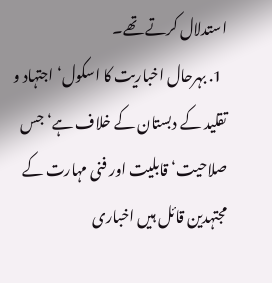استدلال کرتے تھے۔
  1. بہرحال اخباریت کا اسکول‘ اجتہاد و تقلید کے دبستان کے خلاف ہے‘ جس صلاحیت‘ قابلیت اور فنی مہارت کے مجتہدین قائل ہیں اخباری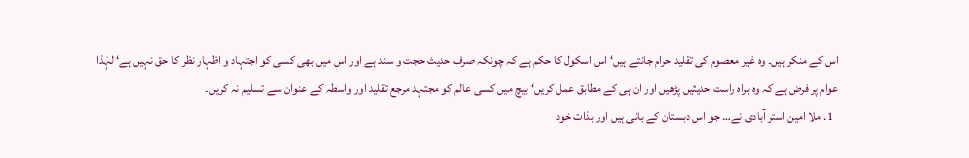اس کے منکر ہیں۔ وہ غیر معصوم کی تقلید حرام جانتے ہیں‘ اس اسکول کا حکم ہے کہ چونکہ صرف حدیث حجت و سند ہے اور اس میں بھی کسی کو اجتہاد و اظہار نظر کا حق نہیں ہے‘ لہٰذا عوام پر فرض ہے کہ وہ براہ راست حدیثیں پڑھیں اور ان ہی کے مطابق عمل کریں‘ بیچ میں کسی عالم کو مجتہد مرجع تقلید اور واسطہ کے عنوان سے تسلیم نہ کریں۔
  1. ملا امین استر آبادی نے… جو اس دبستان کے بانی ہیں اور بذات خود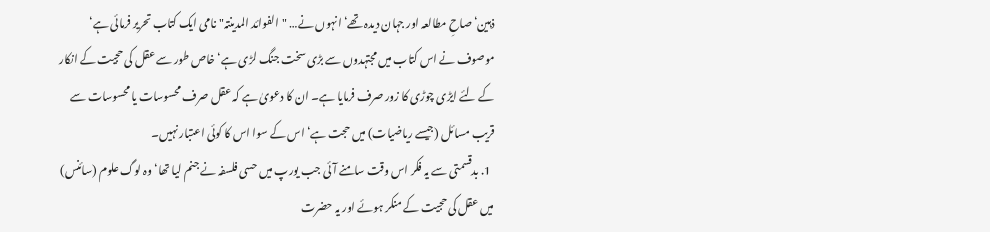ذہین‘ صاحِ مطالعہ اور جہان دیدہ تھے‘ انہوں نے… "الفوائد المدینتہ" نامی ایک کتاب تحریر فرمائی ہے‘ موصوف نے اس کتاب میں مجتہدوں سے بڑی سخت جنگ لڑی ہے‘ خاص طور سے عقل کی حجیت کے انکار کے لئے ایڑی چوڑی کا زور صرف فرمایا ہے۔ ان کا دعویٰ ہے کہ عقل صرف محسوسات یا محسوسات سے قریب مسائل (جیسے ریاضیات) میں حجت ہے‘ اس کے سوا اس کا کوئی اعتبار نہیں۔
  1. بدقسمتی سے یہ فکر اس وقت سامنے آئی جب یورپ میں حسی فلسفہ نے جنم لیا تھا‘ وہ لوگ علوم (سائنس) میں عقل کی حجیت کے منکر ہوئے اور یہ حضرت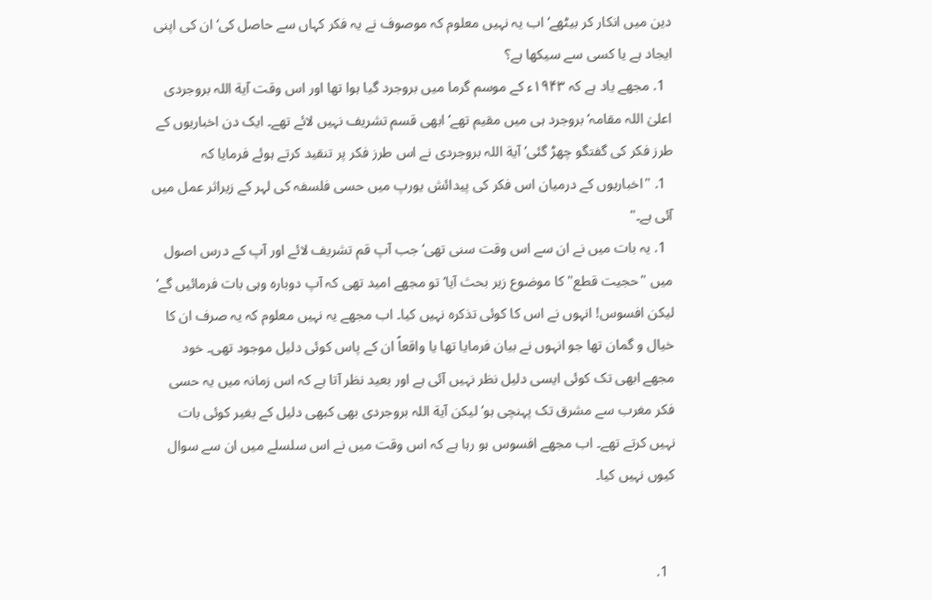دین میں انکار کر بیٹھے‘ اب یہ نہیں معلوم کہ موصوف نے یہ فکر کہاں سے حاصل کی‘ ان کی اپنی ایجاد ہے یا کسی سے سیکھا ہے؟
  1. مجھے یاد ہے کہ ۱۹۴۳ء کے موسم گرما میں بروجرد گیا ہوا تھا اور اس وقت آیة اللہ بروجردی اعلیٰ اللہ مقامہ‘ بروجرد ہی میں مقیم تھے‘ ابھی قسم تشریف نہیں لائے تھے۔ ایک دن اخباریوں کے طرز فکر کی گفتگو چھڑ گئی‘ آیة اللہ بروجردی نے اس طرز فکر پر تنقید کرتے ہوئے فرمایا کہ
  1. "اخباریوں کے درمیان اس فکر کی پیدائش یورپ میں حسی فلسفہ کی لہر کے زیراثر عمل میں آئی ہے۔"
  1. یہ بات میں نے ان سے اس وقت سنی تھی‘ جب آپ قم تشریف لائے اور آپ کے درس اصول میں "حجیت قطع" کا موضوع زیر بحث آیا‘ تو مجھے امید تھی کہ آپ دوبارہ وہی بات فرمائیں گے‘ لیکن افسوس! انہوں نے اس کا کوئی تذکرہ نہیں کیا۔ اب مجھے یہ نہیں معلوم کہ یہ صرف ان کا خیال و گمان تھا جو انہوں نے بیان فرمایا تھا یا واقعاً ان کے پاس کوئی دلیل موجود تھی۔ خود مجھے ابھی تک کوئی ایسی دلیل نظر نہیں آئی ہے اور بعید نظر آتا ہے کہ اس زمانہ میں یہ حسی فکر مغرب سے مشرق تک پہنچی ہو‘ لیکن آیة اللہ بروجردی بھی کبھی دلیل کے بغیر کوئی بات نہیں کرتے تھے۔ اب مجھے افسوس ہو رہا ہے کہ اس وقت میں نے اس سلسلے میں ان سے سوال کیوں نہیں کیا۔


  1.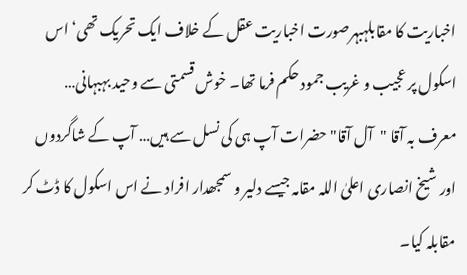اخباریت کا مقابلہبہرصورت اخباریت عقل کے خلاف ایک تحریک تھی‘ اس اسکول پر عجیب و غریب جمود حکم فرما تھا۔ خوش قسمتی سے وحید بہبہانی… معرف بہ آقا "آل آقا" حضرات آپ ہی کی نسل سے ہیں… آپ کے شاگردوں اور شیخ انصاری اعلیٰ اللہ مقامہ جیسے دلیر و سمجھدار افراد نے اس اسکول کا ڈٹ کر مقابلہ کیا۔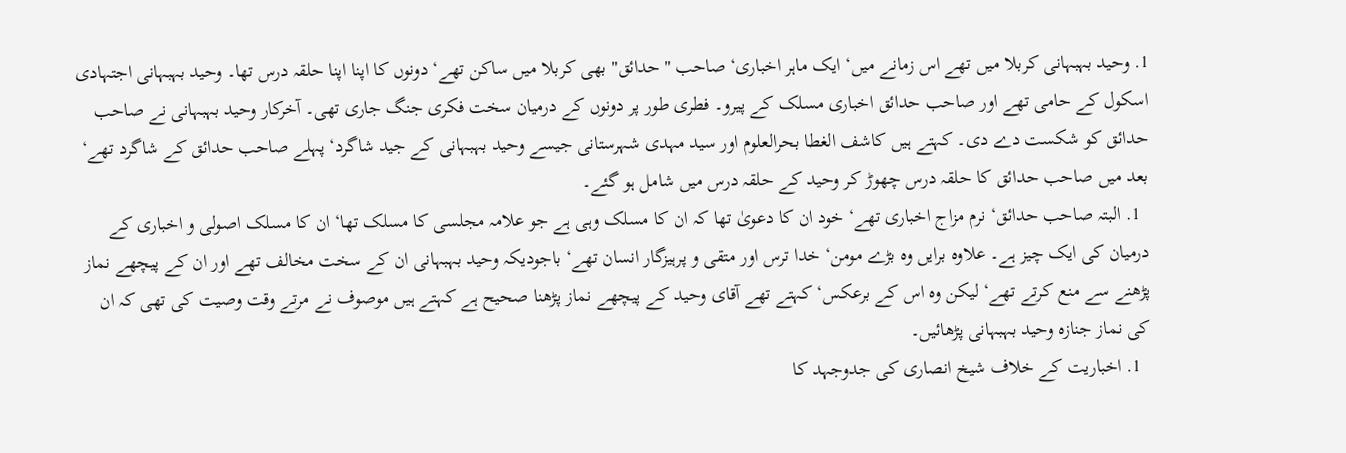1. وحید بہبہانی کربلا میں تھے اس زمانے میں‘ ایک ماہر اخباری‘ صاحب "حدائق" بھی کربلا میں ساکن تھے‘ دونوں کا اپنا اپنا حلقہ درس تھا۔ وحید بہبہانی اجتہادی اسکول کے حامی تھے اور صاحب حدائق اخباری مسلک کے پیرو۔ فطری طور پر دونوں کے درمیان سخت فکری جنگ جاری تھی۔ آخرکار وحید بہبہانی نے صاحب حدائق کو شکست دے دی۔ کہتے ہیں کاشف الغطا بحرالعلوم اور سید مہدی شہرستانی جیسے وحید بہبہانی کے جید شاگرد‘ پہلے صاحب حدائق کے شاگرد تھے‘ بعد میں صاحب حدائق کا حلقہ درس چھوڑ کر وحید کے حلقہ درس میں شامل ہو گئے۔
  1. البتہ صاحب حدائق‘ نرم مزاج اخباری تھے‘ خود ان کا دعویٰ تھا کہ ان کا مسلک وہی ہے جو علامہ مجلسی کا مسلک تھا‘ ان کا مسلک اصولی و اخباری کے درمیان کی ایک چیز ہے۔ علاوہ برایں وہ بڑے مومن‘ خدا ترس اور متقی و پرہیزگار انسان تھے‘ باجودیکہ وحید بہبہانی ان کے سخت مخالف تھے اور ان کے پیچھے نماز پڑھنے سے منع کرتے تھے‘ لیکن وہ اس کے برعکس‘ کہتے تھے آقای وحید کے پیچھے نماز پڑھنا صحیح ہے کہتے ہیں موصوف نے مرتے وقت وصیت کی تھی کہ ان کی نماز جنازہ وحید بہبہانی پڑھائیں۔
  1. اخباریت کے خلاف شیخ انصاری کی جدوجہد کا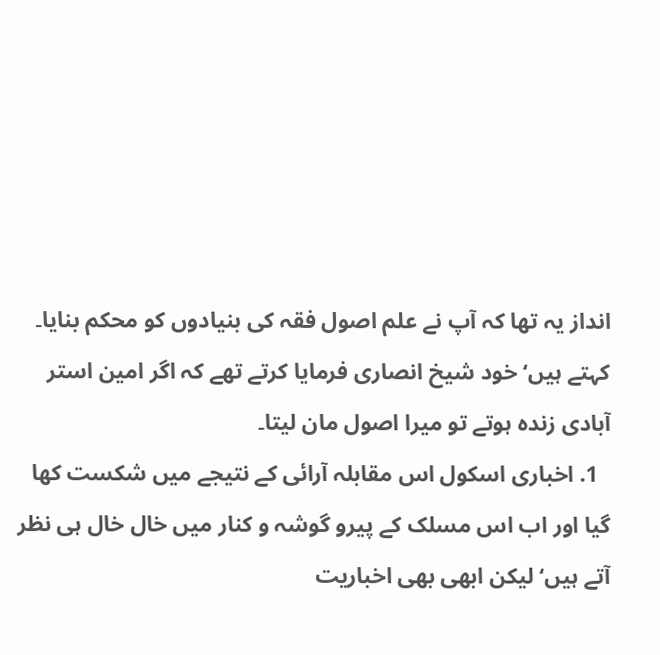انداز یہ تھا کہ آپ نے علم اصول فقہ کی بنیادوں کو محکم بنایا۔ کہتے ہیں‘ خود شیخ انصاری فرمایا کرتے تھے کہ اگر امین استر آبادی زندہ ہوتے تو میرا اصول مان لیتا۔
  1. اخباری اسکول اس مقابلہ آرائی کے نتیجے میں شکست کھا گیا اور اب اس مسلک کے پیرو گوشہ و کنار میں خال خال ہی نظر آتے ہیں‘ لیکن ابھی بھی اخباریت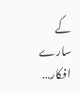کے سارے افکار…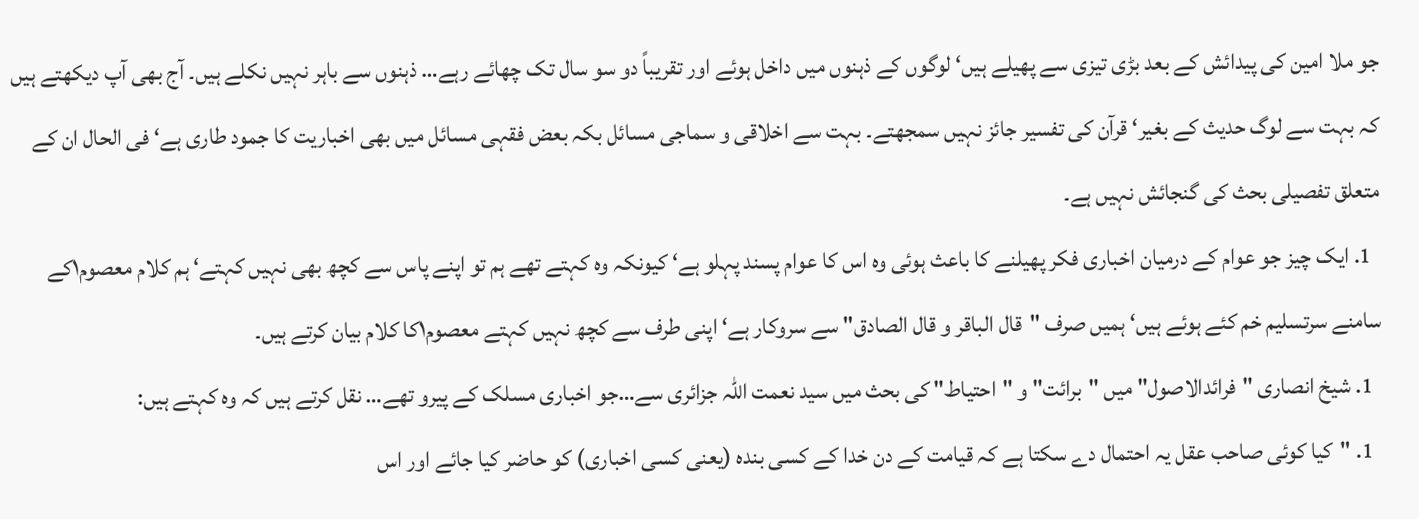جو ملا امین کی پیدائش کے بعد بڑی تیزی سے پھیلے ہیں‘ لوگوں کے ذہنوں میں داخل ہوئے اور تقریباً دو سو سال تک چھائے رہے… ذہنوں سے باہر نہیں نکلے ہیں۔ آج بھی آپ دیکھتے ہیں کہ بہت سے لوگ حدیث کے بغیر‘ قرآن کی تفسیر جائز نہیں سمجھتے۔ بہت سے اخلاقی و سماجی مسائل بکہ بعض فقہی مسائل میں بھی اخباریت کا جمود طاری ہے‘ فی الحال ان کے متعلق تفصیلی بحث کی گنجائش نہیں ہے۔
  1. ایک چیز جو عوام کے درمیان اخباری فکر پھیلنے کا باعث ہوئی وہ اس کا عوام پسند پہلو ہے‘ کیونکہ وہ کہتے تھے ہم تو اپنے پاس سے کچھ بھی نہیں کہتے‘ ہم کلام معصوم۱کے سامنے سرتسلیم خم کئے ہوئے ہیں‘ ہمیں صرف "قال الباقر و قال الصادق" سے سروکار ہے‘ اپنی طرف سے کچھ نہیں کہتے معصوم۱کا کلام بیان کرتے ہیں۔
  1. شیخ انصاری "فرائدالاصول" میں "برائت" و "احتیاط" کی بحث میں سید نعمت اللہ جزائری سے…جو اخباری مسلک کے پیرو تھے… نقل کرتے ہیں کہ وہ کہتے ہیں:
  1. "کیا کوئی صاحب عقل یہ احتمال دے سکتا ہے کہ قیامت کے دن خدا کے کسی بندہ (یعنی کسی اخباری) کو حاضر کیا جائے اور اس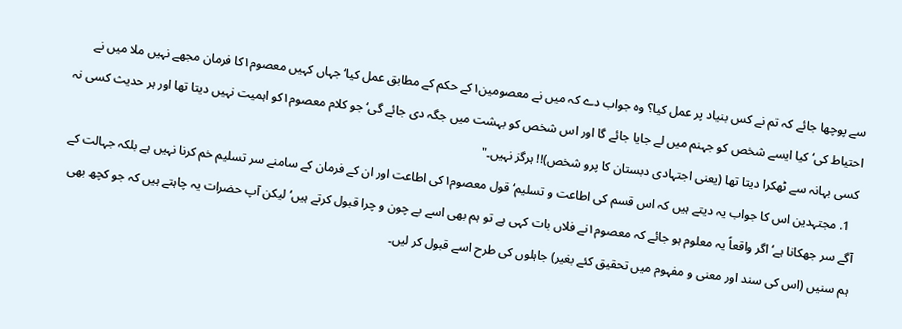سے پوچھا جائے کہ تم نے کس بنیاد پر عمل کیا؟ وہ جواب دے کہ میں نے معصومین۱کے حکم کے مطابق عمل کیا‘ جہاں کہیں معصوم۱کا فرمان مجھے نہیں ملا میں نے احتیاط کی‘ کیا ایسے شخص کو جہنم میں لے جایا جائے گا اور اس شخص کو بہشت میں جگہ دی جائے گی‘ جو کلام معصوم۱کو اہمیت نہیں دیتا تھا اور ہر حدیث کسی نہ کسی بہانہ سے ٹھکرا دیتا تھا (یعنی اجتہادی دبستان کا پرو شخص)!! ہرگز نہیں۔"
  1. مجتہدین اس کا جواب یہ دیتے ہیں کہ اس قسم کی اطاعت و تسلیم‘ قول معصوم۱کی اطاعت اور ان کے فرمان کے سامنے سر تسلیم خم کرنا نہیں ہے بلکہ جہالت کے آگے سر جھکانا ہے‘ اگر واقعاً یہ معلوم ہو جائے کہ معصوم۱نے فلاں بات کہی ہے تو ہم بھی اسے بے چون و چرا قبول کرتے ہیں‘ لیکن آپ حضرات یہ چاہتے ہیں کہ جو کچھ بھی ہم سنیں (اس کی سند اور معنی و مفہوم میں تحقیق کئے بغیر) جاہلوں کی طرح اسے قبول کر لیں۔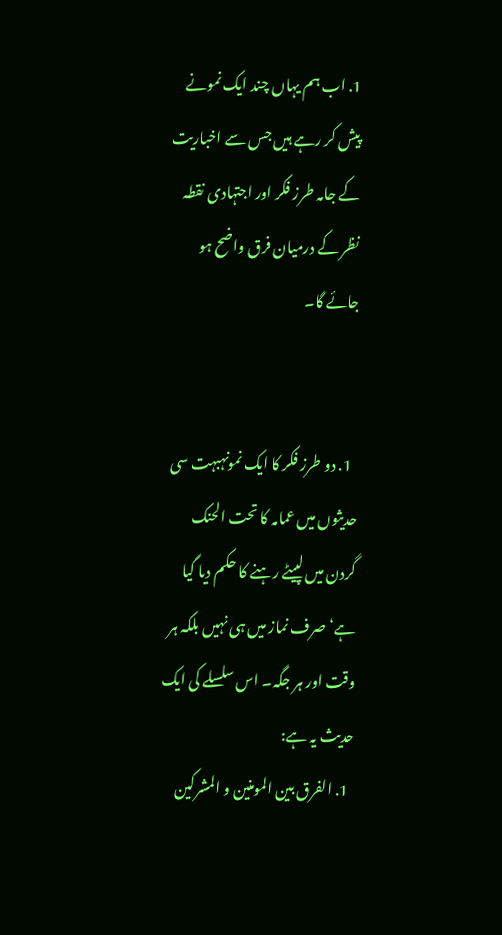1. اب ہم یہاں چند ایک نمونے پیش کر رہے ہیں جس سے اخباریت کے جامہ طرز فکر اور اجتہادی نقطہ نظر کے درمیان فرق واضح ہو جائے گا۔


  1. دو طرز فکر کا ایک نمونہبہت سی حدیثوں میں عمامہ کا تحت الحنک گردن میں لپیٹے رہنے کا حکم دیا گیا ہے‘ صرف نماز میں ہی نہیں بلکہ ہر وقت اور ہر جگہ۔ اس سلسلے کی ایک حدیث یہ ہے:
  1. الفرق بین المومنین و المشرکین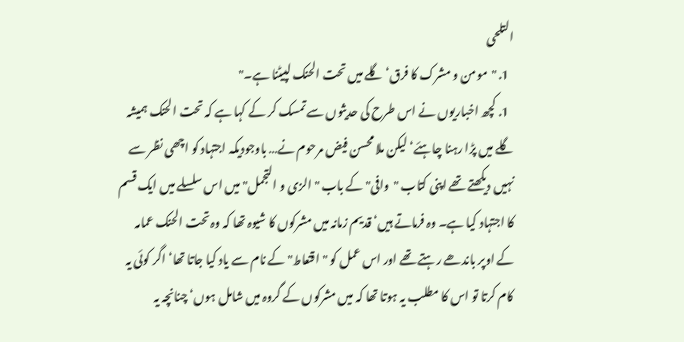التلحی
  1. "مومن و مشرک کا فرق‘ گلے میں تحت الحنک لپیٹنا ہے۔"
  1. کچھ اخباریوں نے اس طرح کی حدیثوں سے تمسک کر کے کہا ہے کہ تحت الحنک ہمیشہ گلے میں پڑا رہنا چاہئے‘ لیکن ملا محسن فیض مرحوم نے… باوجودیکہ اجتہاد کو اچھی نظر سے نہیں دیکھتے تھے اپنی کتاب "وافی" کے باب "الزی و التجمل" میں اس سلسلے میں ایک قسم کا اجتہاد کیا ہے۔ وہ فرماتے ہیں‘ قدیم زمانہ میں مشرکوں کا شیوہ تھا کہ وہ تحت الحنک عمامہ کے اوپر باندھے رہتے تھے اور اس عمل کو "اقتعاط" کے نام سے یاد کیا جاتا تھا‘ اگر کوئی یہ کام کرتا تو اس کا مطلب یہ ہوتا تھا کہ میں مشرکوں کے گروہ میں شامل ہوں‘ چنانچہ یہ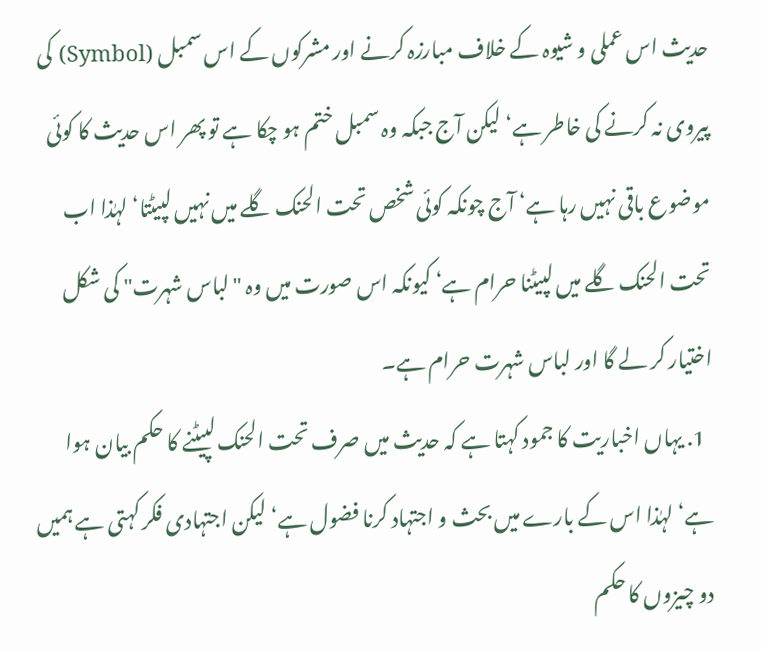حدیث اس عملی و شیوہ کے خلاف مبارزہ کرنے اور مشرکوں کے اس سمبل (Symbol) کی پیروی نہ کرنے کی خاطر ہے‘ لیکن آج جبکہ وہ سمبل ختم ہو چکا ہے تو پھر اس حدیث کا کوئی موضوع باقی نہیں رہا ہے‘ آج چونکہ کوئی شخص تحت الحنک گلے میں نہیں لپیٹتا‘ لہٰذا اب تحت الحنک گلے میں لپیٹنا حرام ہے‘ کیونکہ اس صورت میں وہ "لباس شہرت" کی شکل اختیار کر لے گا اور لباس شہرت حرام ہے۔
  1. یہاں اخباریت کا جمود کہتا ہے کہ حدیث میں صرف تحت الحنک لپیٹنے کا حکم بیان ہوا ہے‘ لہٰذا اس کے بارے میں بحث و اجتہاد کرنا فضول ہے‘ لیکن اجتہادی فکر کہتی ہے ہمیں دو چیزوں کا حکم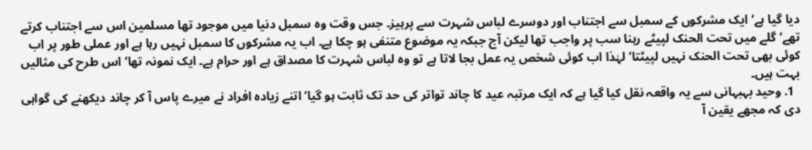دیا گیا ہے‘ ایک مشرکوں کے سمبل سے اجتناب اور دوسرے لباس شہرت سے پرہیز۔ جس وقت وہ سمبل دنیا میں موجود تھا مسلمین اس سے اجتناب کرتے تھے‘ گلے میں تحت الحنک لپیٹے رہنا سب پر واجب تھا لیکن آج جبکہ یہ موضوع متنفی ہو چکا ہے۔ اب یہ مشرکوں کا سمبل نہیں رہا ہے اور عملی طور پر اب کوئی بھی تحت الحنک نہیں لپیٹتا‘ لہٰذا اب کوئی شخص یہ عمل بجا لاتا ہے تو وہ لباس شہرت کا مصداق ہے اور حرام ہے۔ ایک نمونہ تھا‘ اس طرح کی مثالیں بہت ہیں۔
  1. وحید بہبہانی سے یہ واقعہ نقل کیا گیا ہے کہ ایک مرتبہ عید کا چاند تواتر کی حد تک ثابت ہو گیا‘ اتنے زیادہ افراد نے میرے پاس آ کر چاند دیکھنے کی گواہی دی کہ مجھے یقین آ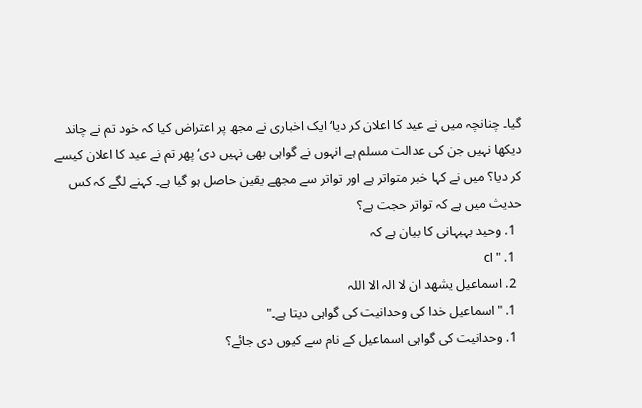گیا۔ چنانچہ میں نے عید کا اعلان کر دیا‘ ایک اخباری نے مجھ پر اعتراض کیا کہ خود تم نے چاند دیکھا نہیں جن کی عدالت مسلم ہے انہوں نے گواہی بھی نہیں دی‘ پھر تم نے عید کا اعلان کیسے کر دیا؟ میں نے کہا خبر متواتر ہے اور تواتر سے مجھے یقین حاصل ہو گیا ہے۔ کہنے لگے کہ کس حدیث میں ہے کہ تواتر حجت ہے؟
  1. وحید بہبہانی کا بیان ہے کہ
  1. "اc
  2. اسماعیل یشھد ان لا الہ الا اللہ
  1. "اسماعیل خدا کی وحدانیت کی گواہی دیتا ہے۔"
  1. وحدانیت کی گواہی اسماعیل کے نام سے کیوں دی جائے؟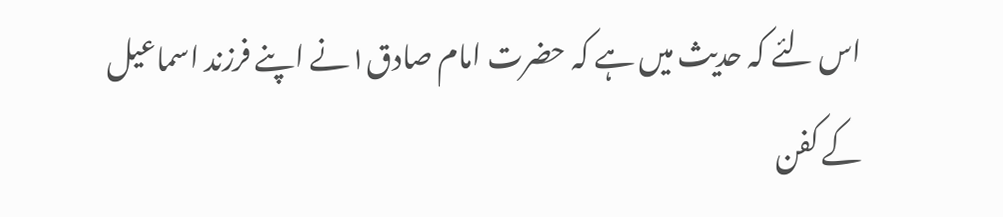اس لئے کہ حدیث میں ہے کہ حضرت امام صادق۱نے اپنے فرزند اسماعیل کے کفن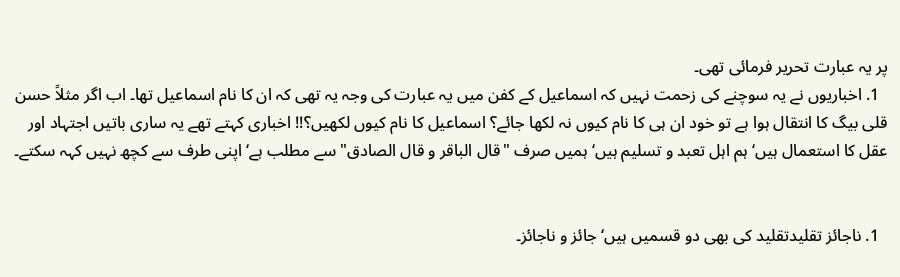پر یہ عبارت تحریر فرمائی تھی۔
  1. اخباریوں نے یہ سوچنے کی زحمت نہیں کہ اسماعیل کے کفن میں یہ عبارت کی وجہ یہ تھی کہ ان کا نام اسماعیل تھا۔ اب اگر مثلاً حسن قلی بیگ کا انتقال ہوا ہے تو خود ان ہی کا نام کیوں نہ لکھا جائے؟ اسماعیل کا نام کیوں لکھیں؟!! اخباری کہتے تھے یہ ساری باتیں اجتہاد اور عقل کا استعمال ہیں‘ ہم اہل تعبد و تسلیم ہیں‘ ہمیں صرف "قال الباقر و قال الصادق" سے مطلب ہے‘ اپنی طرف سے کچھ نہیں کہہ سکتے۔


  1. ناجائز تقلیدتقلید کی بھی دو قسمیں ہیں‘ جائز و ناجائز۔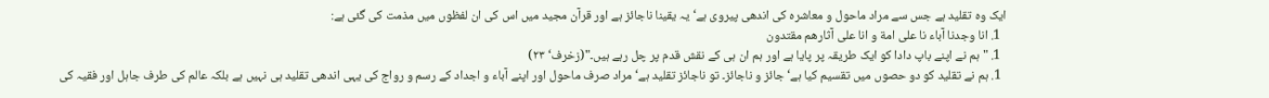ایک وہ تقلید ہے جس سے مراد ماحول و معاشرہ کی اندھی پیروی ہے‘ یہ یقینا ناجائز ہے اور قرآن مجید میں اس کی ان لفظوں میں مذمت کی گئی ہے:
  1. انا وجدنا آباء نا علی امة و انا علی آثارھم مقتدون
  1. "ہم نے اپنے باپ دادا کو ایک طریقہ پر پایا ہے اور ہم ان ہی کے نقش قدم پر چل رہے ہیں۔"(زخرف‘ ۲۳)
  1. ہم نے تقلید کو دو حصوں میں تقسیم کیا ہے‘ جائز و ناجائز۔ تو ناجائز تقلید ہے‘ مراد صرف ماحول اور اپنے آباء و اجداد کے رسم و رواج کی یہی اندھی تقلید ہی نہیں ہے بلکہ عالم کی طرف جاہل اور فقیہ کی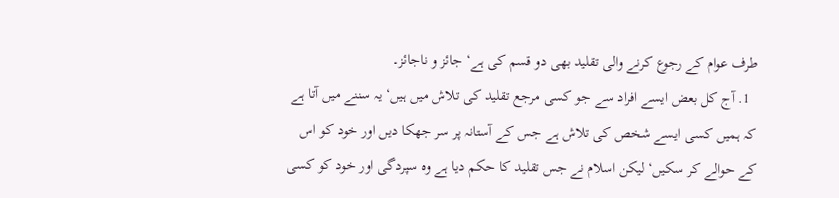طرف عوام کے رجوع کرنے والی تقلید بھی دو قسم کی ہے‘ جائز و ناجائز۔
  1. آج کل بعض ایسے افراد سے جو کسی مرجع تقلید کی تلاش میں ہیں‘ یہ سننے میں آتا ہے کہ ہمیں کسی ایسے شخص کی تلاش ہے جس کے آستانہ پر سر جھکا دیں اور خود کو اس کے حوالے کر سکیں‘ لیکن اسلام نے جس تقلید کا حکم دیا ہے وہ سپردگی اور خود کو کسی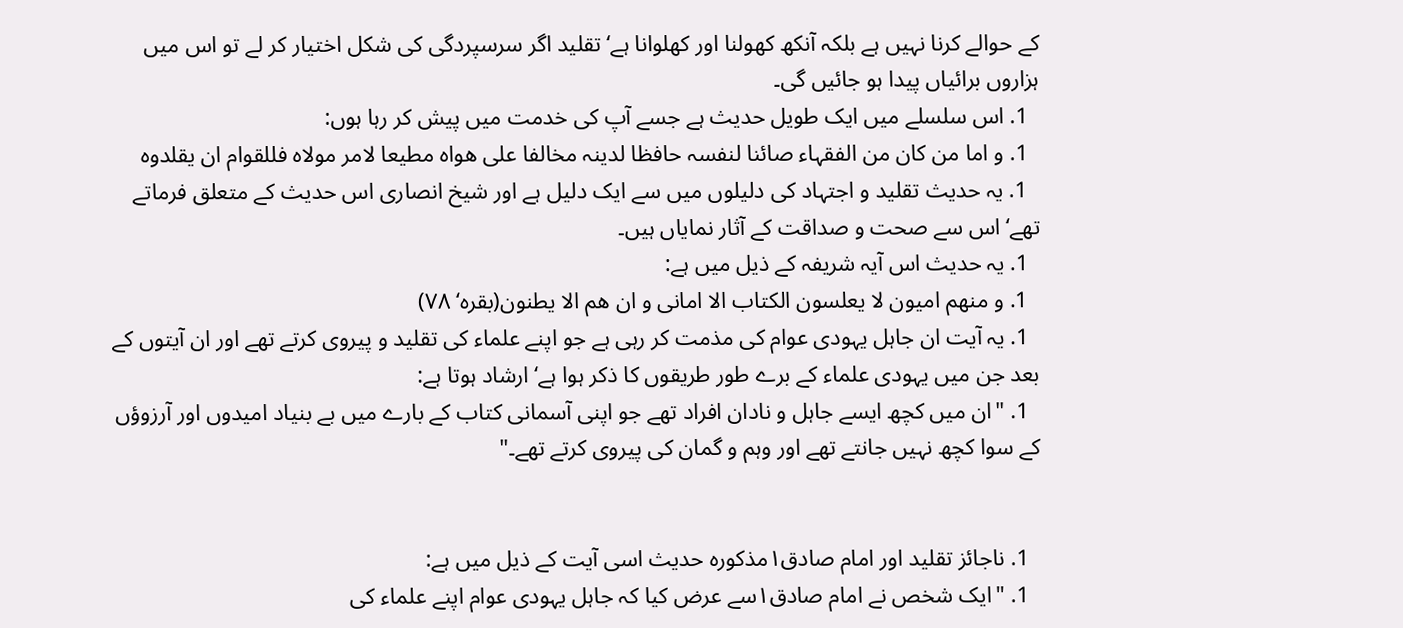کے حوالے کرنا نہیں ہے بلکہ آنکھ کھولنا اور کھلوانا ہے‘ تقلید اگر سرسپردگی کی شکل اختیار کر لے تو اس میں ہزاروں برائیاں پیدا ہو جائیں گی۔
  1. اس سلسلے میں ایک طویل حدیث ہے جسے آپ کی خدمت میں پیش کر رہا ہوں:
  1. و اما من کان من الفقہاء صائنا لنفسہ حافظا لدینہ مخالفا علی ھواہ مطیعا لامر مولاہ فللقوام ان یقلدوہ
  1. یہ حدیث تقلید و اجتہاد کی دلیلوں میں سے ایک دلیل ہے اور شیخ انصاری اس حدیث کے متعلق فرماتے تھے‘ اس سے صحت و صداقت کے آثار نمایاں ہیں۔
  1. یہ حدیث اس آیہ شریفہ کے ذیل میں ہے:
  1. و منھم امیون لا یعلسون الکتاب الا امانی و ان ھم الا یطنون(بقرہ‘ ۷۸)
  1. یہ آیت ان جاہل یہودی عوام کی مذمت کر رہی ہے جو اپنے علماء کی تقلید و پیروی کرتے تھے اور ان آیتوں کے بعد جن میں یہودی علماء کے برے طور طریقوں کا ذکر ہوا ہے‘ ارشاد ہوتا ہے:
  1. "ان میں کچھ ایسے جاہل و نادان افراد تھے جو اپنی آسمانی کتاب کے بارے میں بے بنیاد امیدوں اور آرزوؤں کے سوا کچھ نہیں جانتے تھے اور وہم و گمان کی پیروی کرتے تھے۔"


  1. ناجائز تقلید اور امام صادق۱مذکورہ حدیث اسی آیت کے ذیل میں ہے:
  1. "ایک شخص نے امام صادق۱سے عرض کیا کہ جاہل یہودی عوام اپنے علماء کی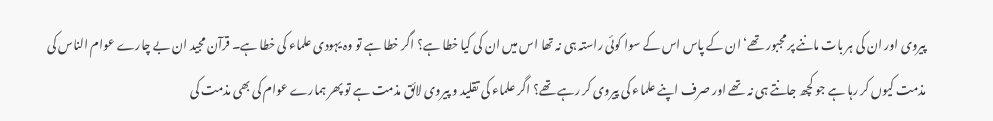پیروی اور ان کی ہر بات ماننے پر مجبور تھے‘ ان کے پاس اس کے سوا کوئی راستہ ہی نہ تھا اس میں ان کی کیا خطا ہے؟ اگر خطا ہے تو وہ یہودی علماء کی خطا ہے۔ قرآن مجید ان بے چارے عوام الناس کی مذمت کیوں کر رہا ہے جو کچھ جانتے ہی نہ تھے اور صرف اپنے علماء کی پیروی کر رہے تھے؟ اگر علماء کی تقلید و پیروی لائق مذمت ہے تو پھر ہمارے عوام کی بھی مذمت کی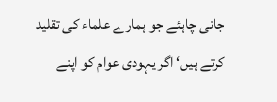جانی چاہئے جو ہمارے علماء کی تقلید کرتے ہیں‘ اگر یہودی عوام کو اپنے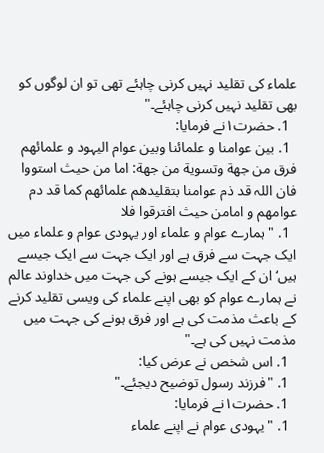علماء کی تقلید نہیں کرنی چاہئے تھی تو ان لوگوں کو بھی تقلید نہیں کرنی چاہئے۔"
  1. حضرت۱نے فرمایا:
  1. بین عوامنا و علمائنا وبین عوام الیہود و علمائھم فرق من جھة وتسویة من جھة: اما من حیث استووا فان اللہ قد ذم عوامنا بتقلیدھم علمائھم کما قد دم عوامھم و امامن حیث افترقوا فلا
  1. "ہمارے عوام و علماء اور یہودی عوام و علماء میں ایک جہت سے فرق ہے اور ایک جہت سے ایک جیسے ہیں‘ ان کے ایک جیسے ہونے کی جہت میں خداوند عالم نے ہمارے عوام کو بھی اپنے علماء کی ویسی تقلید کرنے کے باعث مذمت کی ہے اور فرق ہونے کی جہت میں مذمت نہیں کی ہے۔"
  1. اس شخص نے عرض کیا:
  1. "فرزند رسول توضیح دیجئے۔"
  1. حضرت۱نے فرمایا:
  1. "یہودی عوام نے اپنے علماء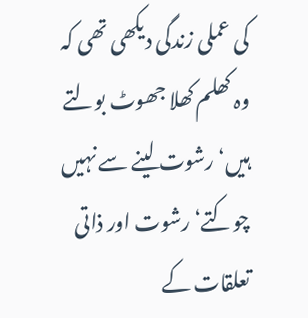کی عملی زندگی دیکھی تھی کہ وہ کھلم کھلا جھوٹ بولتے ہیں‘ رشوت لینے سے نہیں چوکتے‘ رشوت اور ذاتی تعلقات کے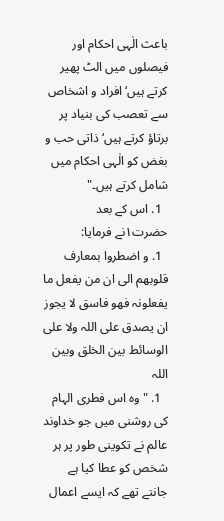باعث الٰہی احکام اور فیصلوں میں الٹ پھیر کرتے ہیں‘ افراد و اشخاص سے تعصب کی بنیاد پر برتاؤ کرتے ہیں‘ ذاتی حب و بغض کو الٰہی احکام میں شامل کرتے ہیں۔"
  1. اس کے بعد حضرت۱نے فرمایا:
  1. و اضطروا بمعارف قلوبھم الی ان من یفعل ما یفعلونہ فھو فاسق لا یجوز ان یصدق علی اللہ ولا علی الوسائط بین الخلق وبین اللہ
  1. "وہ اس فطری الہام کی روشنی میں جو خداوند عالم نے تکوینی طور پر ہر شخص کو عطا کیا ہے جانتے تھے کہ ایسے اعمال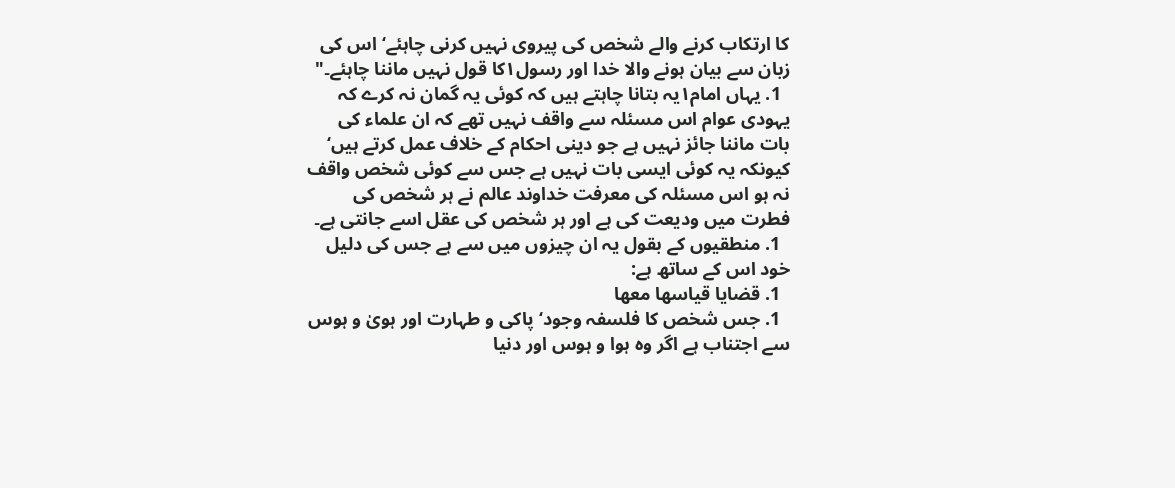کا ارتکاب کرنے والے شخص کی پیروی نہیں کرنی چاہئے‘ اس کی زبان سے بیان ہونے والا خدا اور رسول۱کا قول نہیں ماننا چاہئے۔"
  1. یہاں امام۱یہ بتانا چاہتے ہیں کہ کوئی یہ گمان نہ کرے کہ یہودی عوام اس مسئلہ سے واقف نہیں تھے کہ ان علماء کی بات ماننا جائز نہیں ہے جو دینی احکام کے خلاف عمل کرتے ہیں‘ کیونکہ یہ کوئی ایسی بات نہیں ہے جس سے کوئی شخص واقف نہ ہو اس مسئلہ کی معرفت خداوند عالم نے ہر شخص کی فطرت میں ودیعت کی ہے اور ہر شخص کی عقل اسے جانتی ہے۔
  1. منطقیوں کے بقول یہ ان چیزوں میں سے ہے جس کی دلیل خود اس کے ساتھ ہے:
  1. قضایا قیاسھا معھا
  1. جس شخص کا فلسفہ وجود‘ پاکی و طہارت اور ہویٰ و ہوس سے اجتناب ہے اگر وہ ہوا و ہوس اور دنیا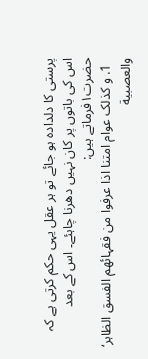پرستی کا دلدادہ ہو جائے تو ہر عقل یہی حکم کرتی ہے کہ اس کی باتوں پر کان نہیں دھرنا چاہئے۔ اس کے بعد حضرت۱فرماتے ہیں:
  1. و کذلک عوام امتنا اذا عرفوا من فقہائھم الفسق الظاہر‘ والعصبیة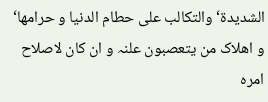الشدیدة‘ والتکالب علی حطام الدنیا و حرامھا‘ و اھلاک من یتعصبون علنہ و ان کان لاصلاح امرہ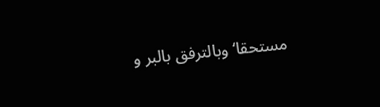مستحقا‘ وبالترفق بالبر و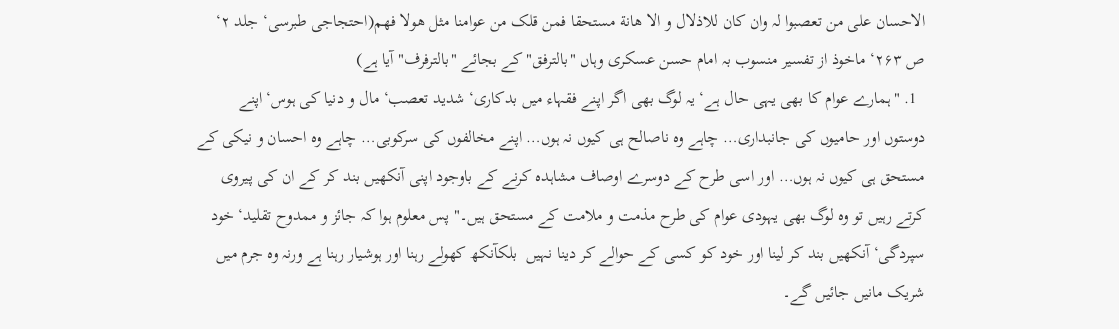الاحسان علی من تعصبوا لہ وان کان للاذلال و الا ھانة مستحقا فمن قلک من عوامنا مثل ھولا فھم(احتجاجی طبرسی‘ جلد ۲‘ ص ۲۶۳‘ ماخوذ از تفسیر منسوب بہ امام حسن عسکری وہاں "بالترفق" کے بجائے "بالترفرف" آیا ہے)
  1. "ہمارے عوام کا بھی یہی حال ہے‘ یہ لوگ بھی اگر اپنے فقہاء میں بدکاری‘ شدید تعصب‘ مال و دنیا کی ہوس‘ اپنے دوستوں اور حامیوں کی جانبداری… چاہے وہ ناصالح ہی کیوں نہ ہوں… اپنے مخالفوں کی سرکوبی… چاہے وہ احسان و نیکی کے مستحق ہی کیوں نہ ہوں… اور اسی طرح کے دوسرے اوصاف مشاہدہ کرنے کے باوجود اپنی آنکھیں بند کر کے ان کی پیروی کرتے رہیں تو وہ لوگ بھی یہودی عوام کی طرح مذمت و ملامت کے مستحق ہیں۔" پس معلوم ہوا کہ جائز و ممدوح تقلید‘ خود سپردگی‘ آنکھیں بند کر لینا اور خود کو کسی کے حوالے کر دینا نہیں  بلکآنکھ کھولے رہنا اور ہوشیار رہنا ہے ورنہ وہ جرم میں شریک مانیں جائیں گے۔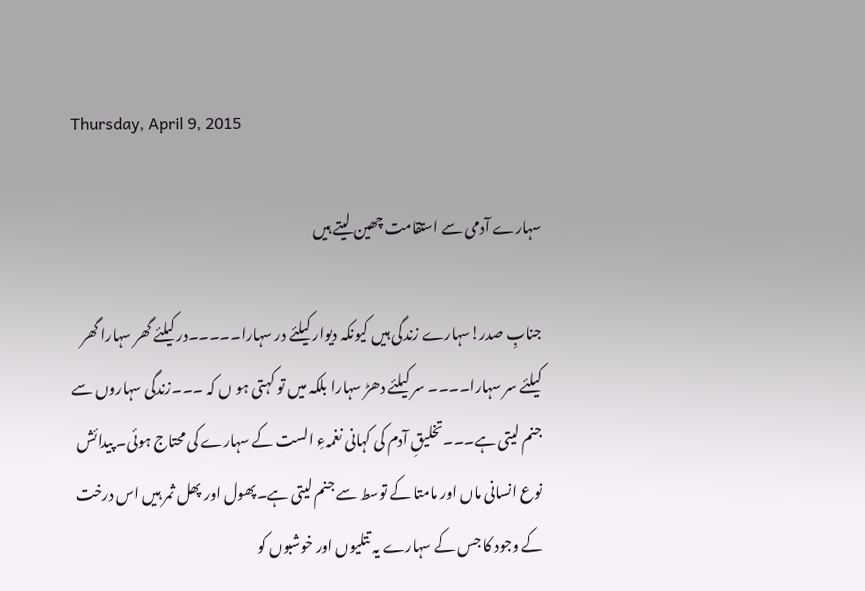Thursday, April 9, 2015

سہارے آدمی سے استقامت چھین لیتے ہیں

جنابِ صدر!سہارے زندگی ہیں کیونکہ دیوار کیلئے در سہارا۔۔۔۔۔در کیلئے گھر سہارا گھر کیلئے سر سہارا۔۔۔۔ سر کیلئے دھڑ سہارا بلکہ میں تو کہتی ہو ں کہ ۔۔۔زندگی سہاروں سے جنم لیتی ہے۔۔۔تخلیقِ آدم کی کہانی نغمہءِ الست کے سہارے کی محتاج ہوئی۔ پیدائش نوع انسانی ماں اور مامتا کے توسط سے جنم لیتی ہے۔پھول اور پھل ثمر ہیں اس درخت کے وجود کا جس کے سہارے یہ تتلیوں اور خوشبوں کو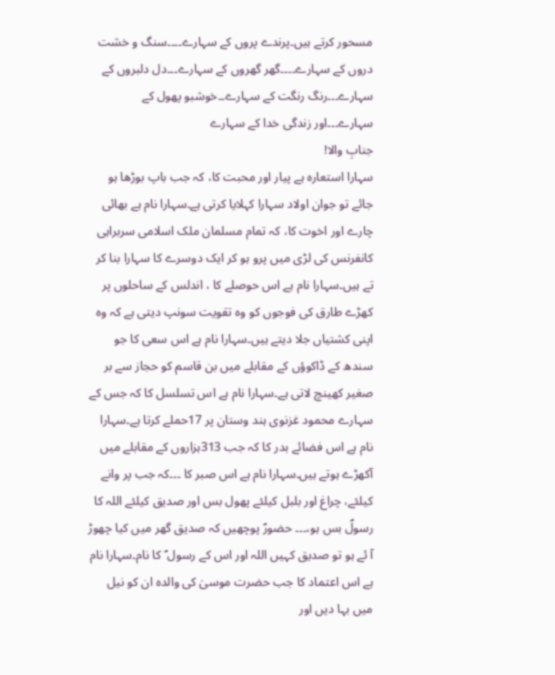مسحور کرتے ہیں۔پرندے پروں کے سہارے۔۔۔۔سنگ و خشت دروں کے سہارے۔۔۔۔گھر گھروں کے سہارے۔۔۔دل دلبروں کے سہارے۔۔۔رنگ رنگت کے سہارے۔۔خوشبو پھول کے سہارے۔۔۔اور زندگی خدا کے سہارے
جنابِ والا!
سہارا استعارہ ہے پیار اور محبت کا، کہ جب باپ بوڑھا ہو جائے تو جوان اولاد سہارا کہلایا کرتی ہے۔سہارا نام ہے بھائی چارے اور اخوت کا، کہ تمام مسلمان ملک اسلامی سربراہی کانفرنس کی لڑی میں پرو ہو کر ایک دوسرے کا سہارا بنا کر تے ہیں۔سہارا نام ہے اس حوصلے کا ، اندلس کے ساحلوں پر کھڑے طارق کی فوجوں کو وہ تقویت سونپ دیتی ہے کہ وہ اپنی کشتیاں جلا دیتے ہیں۔سہارا نام ہے اس سعی کا جو سندھ کے ڈاکوؤں کے مقابلے میں بن قاسم کو حجاز سے بر صغیر کھینچ لاتی ہے۔سہارا نام ہے اس تسلسل کا کہ جس کے سہارے محمود غزنوی ہند وستان پر 17حملے کرتا ہے۔سہارا نام ہے اس فضائے بدر کا کہ جب 313ہزاروں کے مقابلے میں آکھڑے ہوتے ہیں۔سہارا نام ہے اس صبر کا ۔۔۔کہ جب پر وانے کیلئے، چراغ اور بلبل کیلئے پھول بس اور صدیق کیلئے اللہ کا رسولؐ بس ہو،۔۔۔ حضورؐ پوچھیں کہ صدیق گھر میں کیا چھوڑ آ ئے ہو تو صدیق کہیں اللہ اور اس کے رسول ؐ کا نام۔سہارا نام ہے اس اعتماد کا جب حضرت موسیٰ کی والدہ ان کو نیل میں بہا دیں اور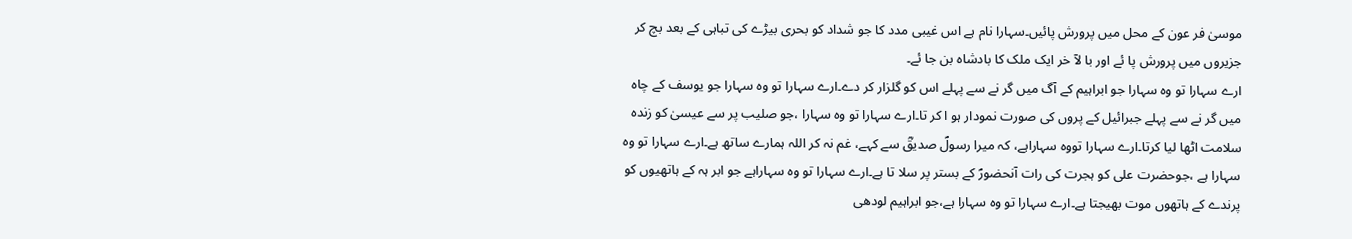موسیٰ فر عون کے محل میں پرورش پائیں۔سہارا نام ہے اس غیبی مدد کا جو شداد کو بحری بیڑے کی تباہی کے بعد بچ کر جزیروں میں پرورش پا ئے اور با لآ خر ایک ملک کا بادشاہ بن جا ئے۔
ارے سہارا تو وہ سہارا جو ابراہیم کے آگ میں گر نے سے پہلے اس کو گلزار کر دے۔ارے سہارا تو وہ سہارا جو یوسف کے چاہ میں گر نے سے پہلے جبرائیل کے پروں کی صورت نمودار ہو ا کر تا۔ارے سہارا تو وہ سہارا ،جو صلیب پر سے عیسیٰ کو زندہ سلامت اٹھا لیا کرتا۔ارے سہارا تووہ سہاراہے، کہ میرا رسولؐ صدیقؓ سے کہے، غم نہ کر اللہ ہمارے ساتھ ہے۔ارے سہارا تو وہ سہارا ہے ،جوحضرت علی کو ہجرت کی رات آنحضورؐ کے بستر پر سلا تا ہے۔ارے سہارا تو وہ سہاراہے جو ابر ہہ کے ہاتھیوں کو پرندے کے ہاتھوں موت بھیجتا ہے۔ارے سہارا تو وہ سہارا ہے،جو ابراہیم لودھی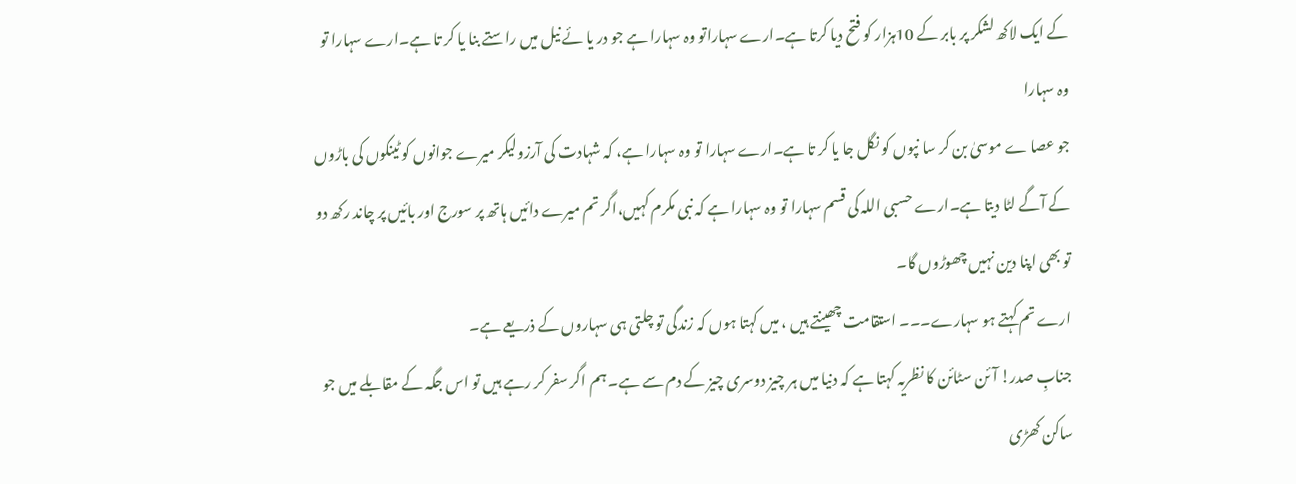کے ایک لاکھ لشکر پر بابر کے 10ہزار کو فتح دیا کرتا ہے۔ارے سہاراتو وہ سہارا ہے جو در یا ئے نیل میں راستے بنا یا کر تا ہے۔ارے سہارا تو وہ سہارا
جو عصا ے موسیٰ بن کر سا نپوں کو نگل جا یا کر تا ہے۔ارے سہارا تو وہ سہارا ہے، کہ شہادت کی آرزولیکر میرے جوانوں کو ٹینکوں کی باڑوں کے آگے لٹا دیتا ہے۔ارے حسبی اللہ کی قسم سہارا تو وہ سہارا ہے کہ نبی مکرم کہیں،اگر تم میرے دائیں ہاتھ پر سورج اور بائیں پر چاند رکھ دو تو بھی اپنا دین نہیں چھوڑوں گا۔
ارے تم کہتے ہو سہارے۔۔۔ استقامت چھینتے ہیں ، میں کہتا ہوں کہ زندگی تو چلتی ہی سہاروں کے ذریعے ہے۔
جنابِ صدر! آئن سٹائن کا نظریہ کہتا ہے کہ دنیا میں ہر چیز دوسری چیز کے دم سے ہے۔ ہم اگر سفر کر رہے ہیں تو اس جگہ کے مقابلے میں جو ساکن کھڑی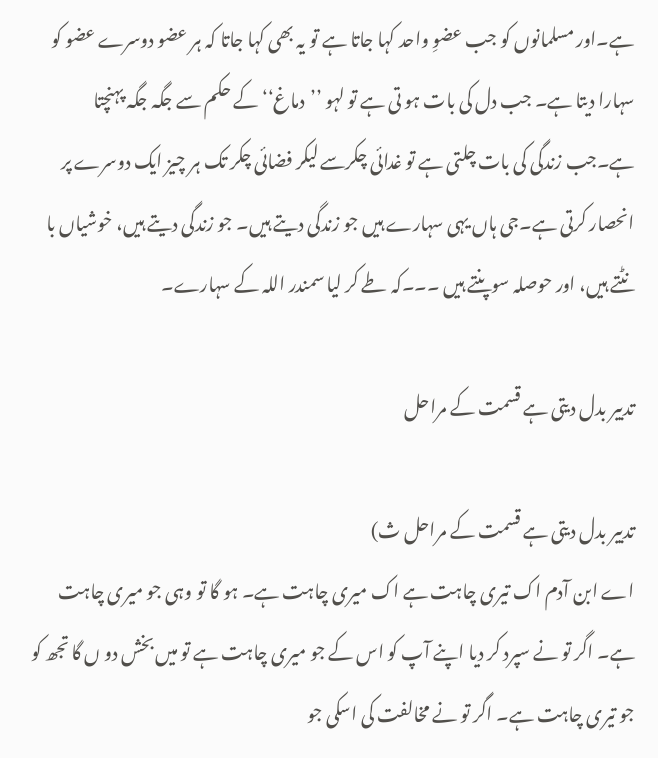ہے۔اور مسلمانوں کو جب عضوِ واحد کہا جاتا ہے تو یہ بھی کہا جاتا کہ ہر عضو دوسرے عضو کو سہارا دیتا ہے۔ جب دل کی بات ہو تی ہے تو لہو ’’دماغ‘‘ کے حکم سے جگہ جگہ پہنچتا ہے۔جب زندگی کی بات چلتی ہے تو غدائی چکرسے لیکر فضائی چکر تک ہر چیز ایک دوسرے پر انحصار کرتی ہے۔جی ہاں یہی سہارے ہیں جو زندگی دیتے ہیں۔ جو زندگی دیتے ہیں، خوشیاں با نٹتے ہیں، اور حوصلہ سوپنتے ہیں ۔۔۔کہ طے کر لیا سمندر اللہ کے سہارے۔

تدبیر بدل دیتی ہے قسمت کے مراحل

تدبیر بدل دیتی ہے قسمت کے مراحل ث)
اے ابن آدم اک تیری چاہت ہے اک میری چاہت ہے۔ ہو گا تو وہی جو میری چاہت ہے۔ اگر تو نے سپرد کر دیا اپنے آپ کو اس کے جو میری چاہت ہے تو میں بخش دو ں گا تجھ کو جو تیری چاہت ہے۔ اگر تو نے مخالفت کی اسکی جو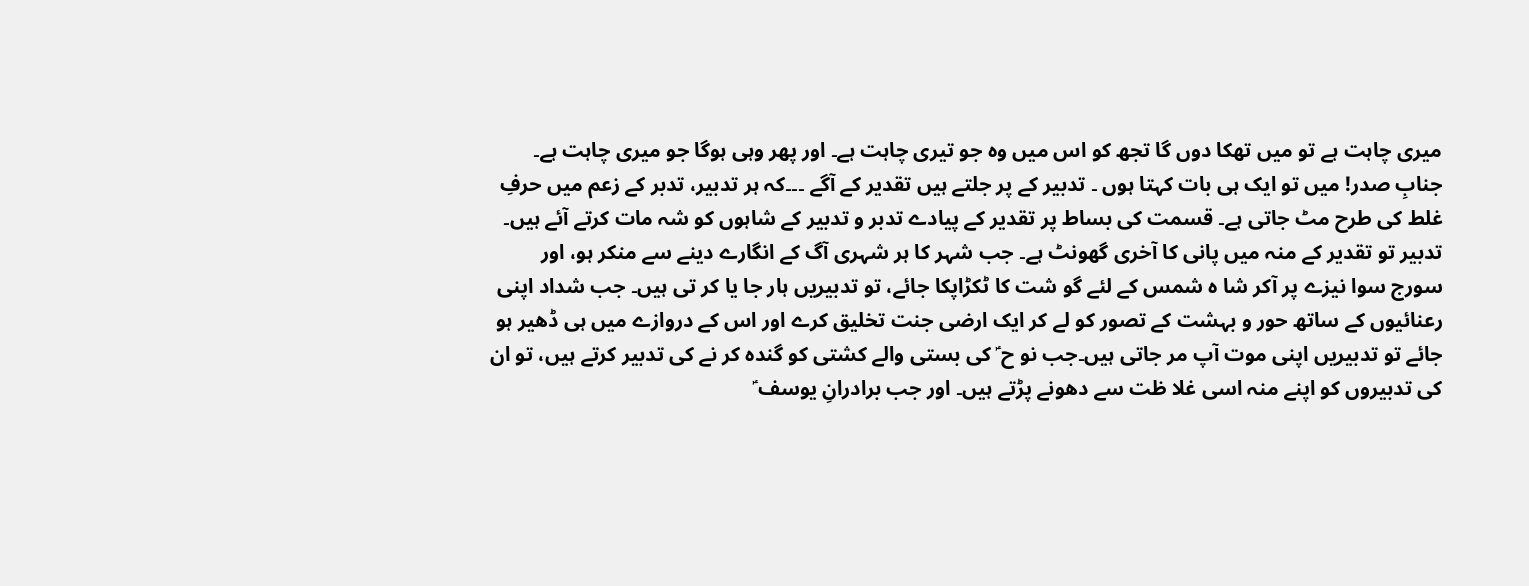میری چاہت ہے تو میں تھکا دوں گا تجھ کو اس میں وہ جو تیری چاہت ہے۔ اور پھر وہی ہوگا جو میری چاہت ہے۔
جنابِ صدر! میں تو ایک ہی بات کہتا ہوں ۔ تدبیر کے پر جلتے ہیں تقدیر کے آگے ۔۔۔کہ ہر تدبیر، تدبر کے زعم میں حرفِ غلط کی طرح مٹ جاتی ہے۔ قسمت کی بساط پر تقدیر کے پیادے تدبر و تدبیر کے شاہوں کو شہ مات کرتے آئے ہیں۔ تدبیر تو تقدیر کے منہ میں پانی کا آخری گھونٹ ہے۔ جب شہر کا ہر شہری آگ کے انگارے دینے سے منکر ہو، اور سورج سوا نیزے پر آکر شا ہ شمس کے لئے گو شت کا ٹکڑاپکا جائے، تو تدبیریں ہار جا یا کر تی ہیں۔ جب شداد اپنی رعنائیوں کے ساتھ حور و بہشت کے تصور کو لے کر ایک ارضی جنت تخلیق کرے اور اس کے دروازے میں ہی ڈھیر ہو جائے تو تدبیریں اپنی موت آپ مر جاتی ہیں۔جب نو ح ؑ کی بستی والے کشتی کو گندہ کر نے کی تدبیر کرتے ہیں، تو ان کی تدبیروں کو اپنے منہ اسی غلا ظت سے دھونے پڑتے ہیں۔ اور جب برادرانِ یوسف ؑ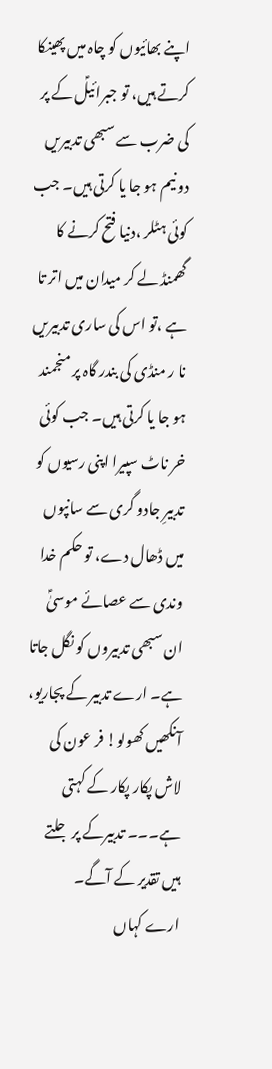اپنے بھائیوں کو چاہ میں پھینکا کرتے ہیں، تو جبرائیلؑ کے پر کی ضرب سے سبھی تدبیریں دو نیم ہو جا یا کرتی ہیں۔ جب کوئی ہٹلر ،دنیا فتح کرنے کا گھمنڈ لے کر میدان میں اتر تا ہے ،تو اس کی ساری تدبیریں نا ر منڈی کی بندر گاہ پر منجمند ہو جا یا کرتی ہیں۔ جب کوئی خر ناٹ سپیرا اپنی رسیوں کو تدبیرِ جادو گری سے سانپوں میں ڈھال دے، تو حکم خدا وندی سے عصائے موسیٰؑ ان سبھی تدبیروں کو نگل جاتا ہے۔ ارے تدبیر کے پجاریو، آنکھیں کھولو! فر عون کی لاش پکار پکار کے کہتی ہے۔۔۔ تدبیرکے پر جلتے ہیں تقدیر کے آگے۔
ارے کہاں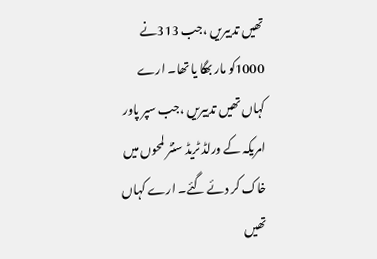تھیں تدبیریں ،جب 313نے 1000کو مار بھگا یا تھا۔ ارے کہاں تھیں تدبیریں ،جب سپر پاور امریکہ کے ورلڈ ٹریڈ سنٹر لمحوں میں خاک کر دئے گئے۔ ارے کہاں تھیں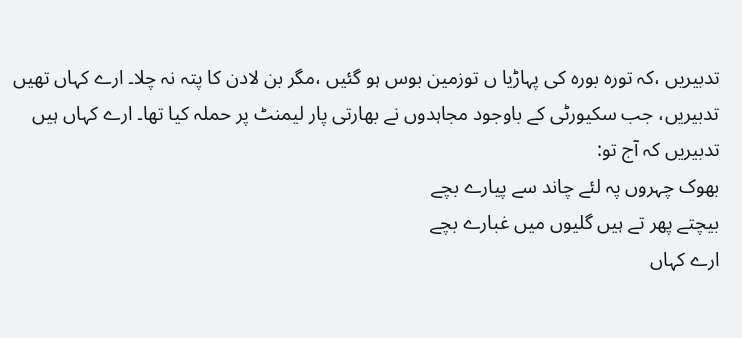تدبیریں ،کہ تورہ بورہ کی پہاڑیا ں توزمین بوس ہو گئیں ،مگر بن لادن کا پتہ نہ چلا۔ ارے کہاں تھیں تدبیریں، جب سکیورٹی کے باوجود مجاہدوں نے بھارتی پار لیمنٹ پر حملہ کیا تھا۔ ارے کہاں ہیں تدبیریں کہ آج تو:
بھوک چہروں پہ لئے چاند سے پیارے بچے
بیچتے پھر تے ہیں گلیوں میں غبارے بچے
ارے کہاں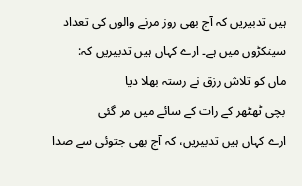ہیں تدبیریں کہ آج بھی روز مرنے والوں کی تعداد سینکڑوں میں ہے۔ ارے کہاں ہیں تدبیریں کہ:
ماں کو تلاش رزق نے رستہ بھلا دیا
بچی ٹھٹھر کے رات کے سائے میں مر گئی
ارے کہاں ہیں تدبیریں، کہ آج بھی جتوئی سے صدا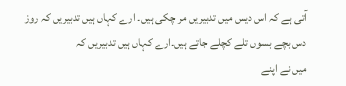آتی ہے کہ اس دیس میں تدبیریں مر چکی ہیں۔ ارے کہاں ہیں تدبیریں کہ روز دس بچے بسوں تلے کچلے جاتے ہیں۔ارے کہاں ہیں تدبیریں کہ
میں نے اپنے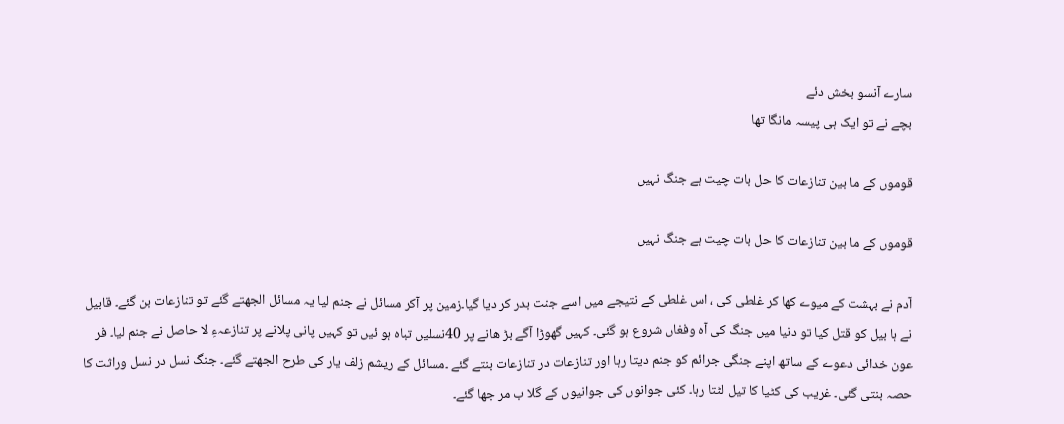سارے آنسو بخش دئے
بچے نے تو ایک ہی پیسہ مانگا تھا

قوموں کے ما بین تنازعات کا حل بات چیت ہے جنگ نہیں

قوموں کے ما بین تنازعات کا حل بات چیت ہے جنگ نہیں

آدم نے بہشت کے میوے کھا کر غلطی کی ، اس غلطی کے نتیجے میں اسے جنت بدر کر دیا گیا۔زمین پر آکر مسائل نے جنم لیا یہ مسائل الجھتے گئے تو تنازعات بن گئے۔ قابیل نے ہا بیل کو قتل کیا تو دنیا میں جنگ کی آہ وفغاں شروع ہو گئی۔ کہیں گھوڑا آگے بڑ ھانے پر 40نسلیں تباہ ہو ئیں تو کہیں پانی پلانے پر تنازعہءِ لا حاصل نے جنم لیا۔ فر عون خدائی دعوے کے ساتھ اپنے جنگی جرائم کو جنم دیتا رہا اور تنازعات در تنازعات بنتے گئے ۔مسائل کے ریشم زلف یار کی طرح الجھتے گئے۔ جنگ نسل در نسل وراثت کا حصہ بنتی گئی۔ غریب کی کٹیا کا تیل لٹتا رہا۔ کئی جوانوں کی جوانیوں کے گلا ب مر جھا گئے۔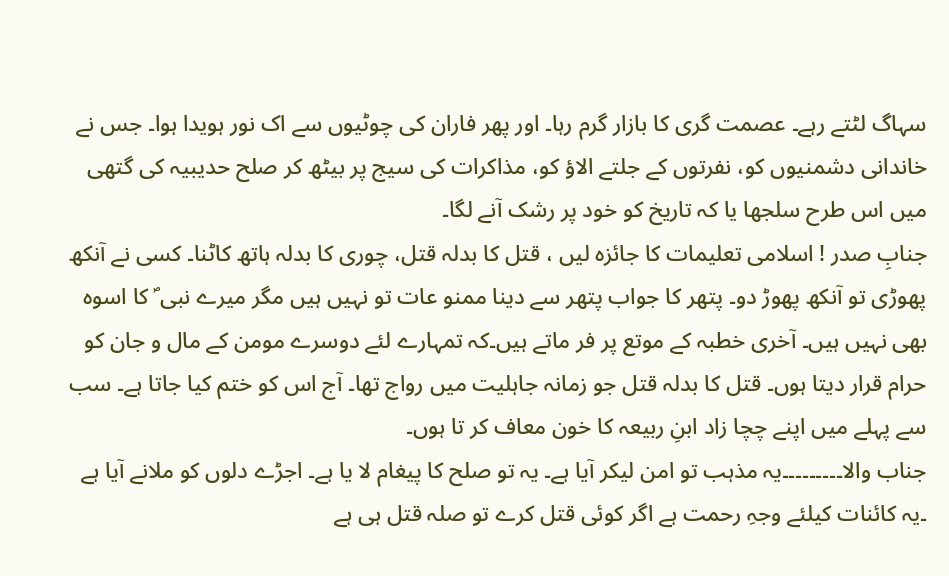سہاگ لٹتے رہے۔ عصمت گری کا بازار گرم رہا۔ اور پھر فاران کی چوٹیوں سے اک نور ہویدا ہوا۔ جس نے خاندانی دشمنیوں کو، نفرتوں کے جلتے الاؤ کو، مذاکرات کی سیج پر بیٹھ کر صلح حدیبیہ کی گتھی میں اس طرح سلجھا یا کہ تاریخ کو خود پر رشک آنے لگا۔
جنابِ صدر ! اسلامی تعلیمات کا جائزہ لیں ، قتل کا بدلہ قتل، چوری کا بدلہ ہاتھ کاٹنا۔ کسی نے آنکھ پھوڑی تو آنکھ پھوڑ دو۔ پتھر کا جواب پتھر سے دینا ممنو عات تو نہیں ہیں مگر میرے نبی ؐ کا اسوہ بھی نہیں ہیں۔ آخری خطبہ کے موتع پر فر ماتے ہیں۔کہ تمہارے لئے دوسرے مومن کے مال و جان کو حرام قرار دیتا ہوں۔ قتل کا بدلہ قتل جو زمانہ جاہلیت میں رواج تھا۔ آج اس کو ختم کیا جاتا ہے۔ سب سے پہلے میں اپنے چچا زاد ابنِ ربیعہ کا خون معاف کر تا ہوں۔
جناب والا۔۔۔۔۔۔۔۔۔یہ مذہب تو امن لیکر آیا ہے۔ یہ تو صلح کا پیغام لا یا ہے۔ اجڑے دلوں کو ملانے آیا ہے ۔یہ کائنات کیلئے وجہِ رحمت ہے اگر کوئی قتل کرے تو صلہ قتل ہی ہے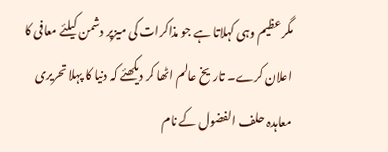مگر عظیم وہی کہلاتا ہے جو مذاکرات کی میزپر دشمن کیلئے معافی کا اعلان کرے۔ تاریخ عالم اٹھا کر دیکھئے کہ دنیا کا پہلا تحریری معاہدہ حلف الفضول کے نام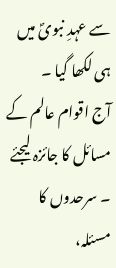سے عہدِ نبویؐ میں ہی لکھا گیا ۔
آج اقوام عالم کے مسائل کا جائزہ لیجئے ۔ سرحدوں کا مسئلہ،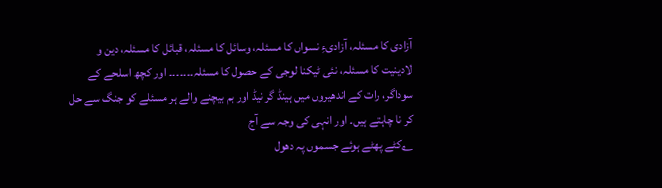آزادی کا مسئلہ، آزادیءِ نسواں کا مسئلہ، وسائل کا مسئلہ، قبائل کا مسئلہ، دین و لادینیت کا مسئلہ، نئی ٹیکنا لوجی کے حصول کا مسئلہ۔۔۔۔۔۔۔ اور کچھ اسلحے کے سوداگر، رات کے اندھیروں میں ہینڈ گر نیڈ اور بم بیچنے والے ہر مسئلے کو جنگ سے حل کر نا چاہتے ہیں۔ اور انہی کی وجہ سے آج
؂کٹے پھٹے ہوئے جسموں پہ دھول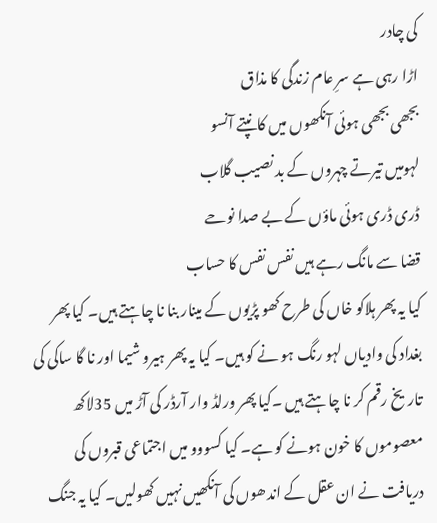کی چادر
اڑا رہی ہے سرِ عام زندگی کا مذاق
بجھی بجھی ہوئی آنکھوں میں کانپتے آنسو
لہومیں تیرتے چہروں کے بد نصیب گلاب
ڈری ڈری ہوئی ماؤں کے بے صدا نوحے
قضا سے مانگ رہے ہیں نفس نفس کا حساب
کیا یہ پھر ہلاکو خاں کی طرح کھو پڑیوں کے مینار بنا نا چاہتے ہیں۔ کیا پھر بغداد کی وادیاں لہو رنگ ہو نے کو ہیں۔ کیا یہ پھر ہیرو شیما اور نا گا ساکی کی تاریخ رقم کر نا چاہتے ہیں ۔کیا پھر ورلڈ وار آرڈر کی آڑ میں 35لاکھ معصوموں کا خون ہونے کو ہے۔ کیا کسووو میں اجتماعی قبروں کی دریافت نے ان عقل کے اندھوں کی آنکھیں نہیں کھولیں۔ کیا یہ جنگ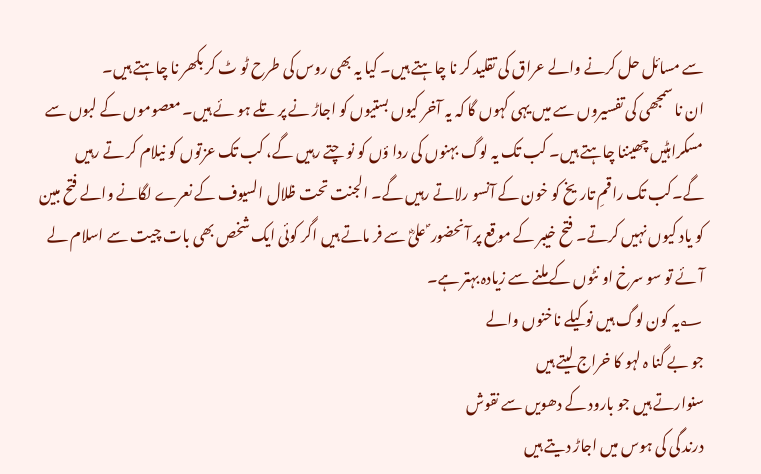سے مسائل حل کرنے والے عراق کی تقلید کر نا چاہتے ہیں۔ کیا یہ بھی روس کی طرح ٹو ٹ کر بکھر نا چاہتے ہیں۔
ان نا سمجھی کی تفسیروں سے میں یہی کہوں گا کہ یہ آخر کیوں بستیوں کو اجاڑ نے پر تلے ہو ئے ہیں۔ معصوموں کے لبوں سے مسکراہٹیں چھیننا چاہتے ہیں۔ کب تک یہ لوگ بہنوں کی ردا ؤں کو نو چتے رہیں گے، کب تک عزتوں کو نیلام کر تے رہیں گے۔کب تک راقمِ تاریخ کو خون کے آنسو رلاتے رہیں گے۔ الجنت تحت ظلال السیوف کے نعرے لگانے والے فتح مبین کو یاد کیوں نہیں کرتے۔ فتح خیبر کے موقع پر آنحضور ؐ علیؓ سے فر ماتے ہیں اگر کوئی ایک شخص بھی بات چیت سے اسلام لے آئے تو سو سرخ او نٹوں کے ملنے سے زیادہ بہتر ہے۔
؂یہ کون لوگ ہیں نوکیلے ناخنوں والے
جو بے گنا ہ لہو کا خراج لیتے ہیں
سنوارتے ہیں جو بارود کے دھویں سے نقوش
درند گی کی ہوس میں اجاڑ دیتے ہیں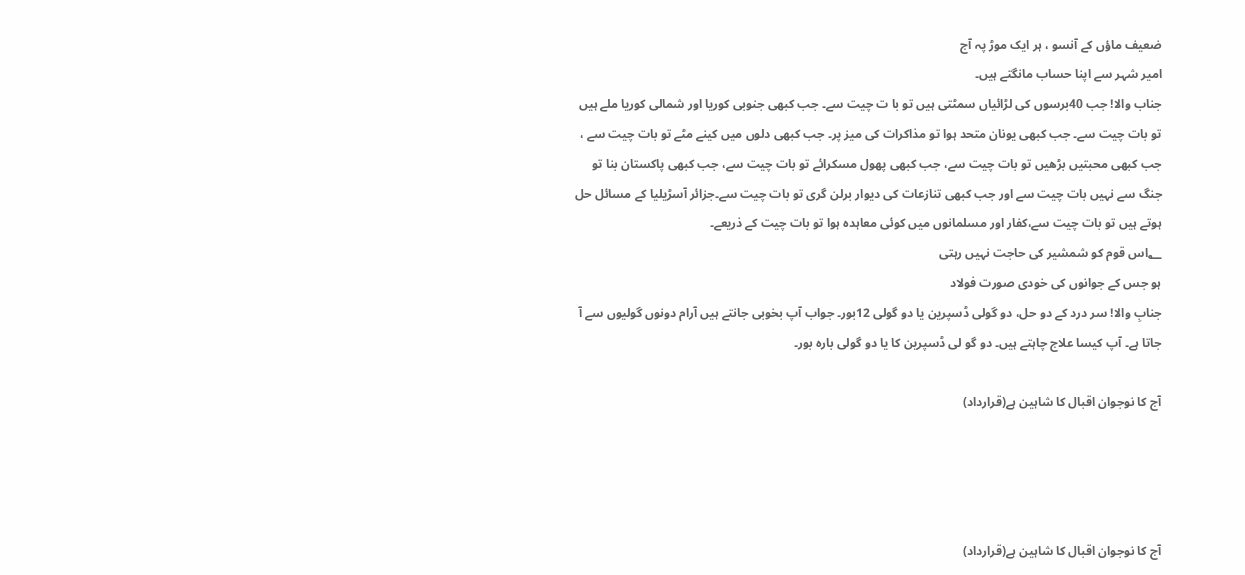ضعیف ماؤں کے آنسو ، ہر ایک موڑ پہ آج
امیر شہر سے اپنا حساب مانگتے ہیں۔
جناب والا! جب 40برسوں کی لڑائیاں سمٹتی ہیں تو با ت چیت سے۔ جب کبھی جنوبی کوریا اور شمالی کوریا ملے ہیں تو بات چیت سے۔ جب کبھی یونان متحد ہوا تو مذاکرات کی میز پر۔ جب کبھی دلوں میں کینے مٹے تو بات چیت سے ، جب کبھی محبتیں بڑھیں تو بات چیت سے، جب کبھی پھول مسکرائے تو بات چیت سے، جب کبھی پاکستان بنا تو جنگ سے نہیں بات چیت سے اور جب کبھی تنازعات کی دیوار برلن گری تو بات چیت سے۔جزائر آسڑیلیا کے مسائل حل ہوتے ہیں تو بات چیت سے،کفار اور مسلمانوں میں کوئی معاہدہ ہوا تو بات چیت کے ذریعے۔
؂اس قوم کو شمشیر کی حاجت نہیں رہتی
ہو جس کے جوانوں کی خودی صورت فولاد
جنابِ والا! سر درد کے دو حل، دو گولی ڈسپرین یا دو گولی 12بور۔ جواب آپ بخوبی جانتے ہیں آرام دونوں گولیوں سے آ جاتا ہے۔ آپ کیسا علاج چاہتے ہیں۔ دو گو لی ڈسپرین کا یا دو گولی بارہ بور۔

آج کا نوجوان اقبال کا شاہین ہے(قرارداد)




آج کا نوجوان اقبال کا شاہین ہے(قرارداد)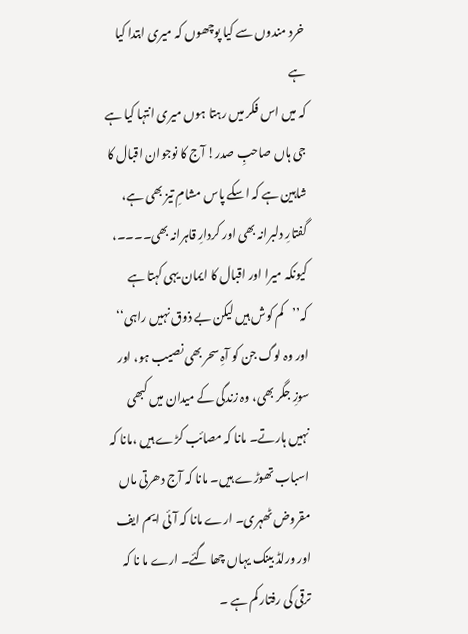خرد مندوں سے کیا پوچھوں کہ میری ابتدا کیا ہے
کہ میں اس فکر میں رہتا ہوں میری انتہا کیا ہے
جی ہاں صاحبِ صدر! آج کا نوجوان اقبال کا شاہین ہے کہ اسکے پاس مشامِ تیز بھی ہے، گفتارِ دلبرانہ بھی اور کردارِ قاہرانہ بھی۔۔۔۔، کیونکہ میرا اور اقبال کا ایمان یہی کہتا ہے کہ’’کم کوش ہیں لیکن بے ذوق نہیں راہی‘‘ اور وہ لوگ جن کو آہِ سحر بھی نصیب ہو، اور سوزِ جگر بھی، وہ زندگی کے میدان میں کبھی نہیں ہارتے۔ مانا کہ مصائب کڑے ہیں ،مانا کہ اسباب تھوڑے ہیں۔ مانا کہ آج دھرتی ماں مقروض ٹھہری۔ ارے مانا کہ آئی ایم ایف اور ورلڈ بینک یہاں چھا گئے۔ ارے ما نا کہ ترقی کی رفتار کم ہے ۔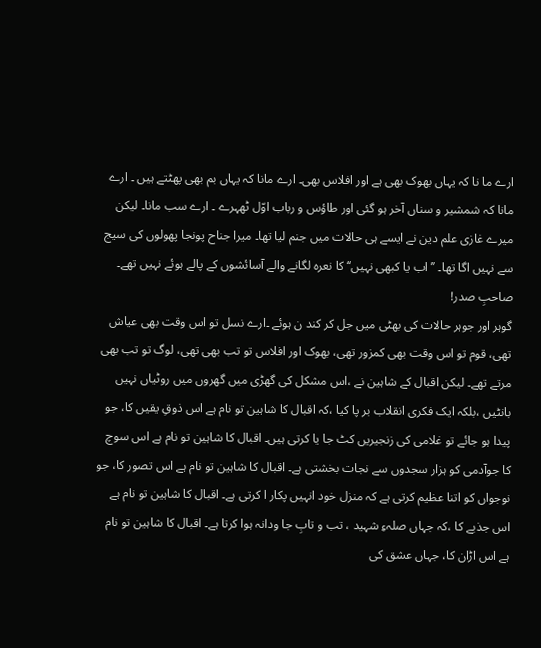ارے ما نا کہ یہاں بھوک بھی ہے اور افلاس بھی۔ ارے مانا کہ یہاں بم بھی پھٹتے ہیں ۔ ارے مانا کہ شمشیر و سناں آخر ہو گئی اور طاؤس و رباب اوّل ٹھہرے ۔ ارے سب مانا۔ لیکن میرے غازی علم دین نے ایسے ہی حالات میں جنم لیا تھا۔ میرا جناح پونجا پھولوں کی سیج سے نہیں اگا تھا۔ ’’اب یا کبھی نہیں‘‘ کا نعرہ لگانے والے آسائشوں کے پالے ہوئے نہیں تھے۔
صاحبِ صدر!
گوہر اور جوہر حالات کی بھٹی میں جل کر کند ن ہوئے ۔ارے نسل تو اس وقت بھی عیاش تھی، قوم تو اس وقت بھی کمزور تھی، بھوک اور افلاس تو تب بھی تھی، لوگ تو تب بھی مرتے تھے۔ لیکن اقبال کے شاہین نے ،اس مشکل کی گھڑی میں گھروں میں روٹیاں نہیں بانٹیں ،بلکہ ایک فکری انقلاب بر پا کیا ،کہ اقبال کا شاہین تو نام ہے اس ذوقِ یقیں کا، جو پیدا ہو جائے تو غلامی کی زنجیریں کٹ جا یا کرتی ہیں۔ اقبال کا شاہین تو نام ہے اس سوچ کا جوآدمی کو ہزار سجدوں سے نجات بخشتی ہے۔ اقبال کا شاہین تو نام ہے اس تصور کا، جو نوجواں کو اتنا عظیم کرتی ہے کہ منزل خود انہیں پکار ا کرتی ہے۔ اقبال کا شاہین تو نام ہے اس جذبے کا ،کہ جہاں صلہءِ شہید ، تب و تابِ جا ودانہ ہوا کرتا ہے۔ اقبال کا شاہین تو نام ہے اس اڑان کا، جہاں عشق کی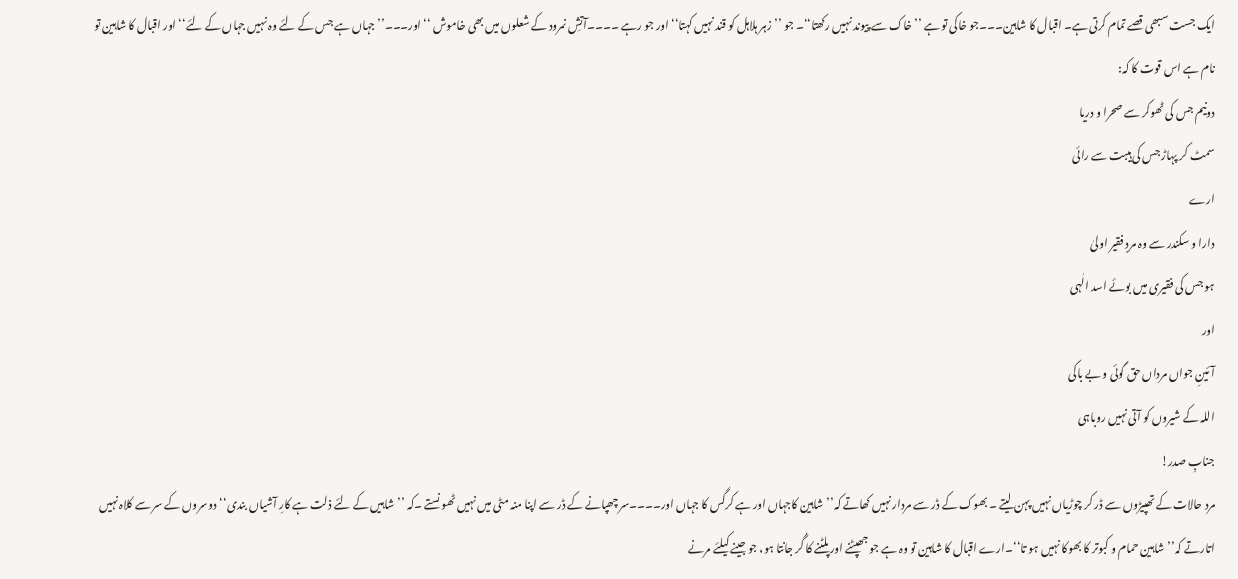ایک جست سبھی قصے تمام کرتی ہے۔ اقبال کا شاہین۔۔۔جو خاکی تو ہے ’’خاک سے پیوند نہیں رکھتا‘‘۔ جو ’’زہر ہلاہل کو قند نہیں کہتا‘‘ اور جو رہے ۔۔۔۔آتشِ نمرود کے شعلوں میں بھی خاموش ‘‘ اور۔۔۔’’ جہاں ہے جس کے لئے وہ نہیں جہاں کے لئے‘‘ اور اقبال کا شاہین تو نام ہے اس قوت کا کہ:
دونیم جس کی ٹھوکر سے صحرا و دریا
سمٹ کر پہاڑ جس کی ہیبت سے رائی
ارے
دارا و سکندر سے وہ مردِ فقیر اولیٰ
ہو جس کی فقیری میں بوئے اسد الٰہی
اور
آئینِ جواں مرداں حق گوئی و بے باکی
اللہ کے شیروں کو آتی نہیں روباہی
جنابِ صدر!
مرد حالات کے تھپیڑوں سے ڈر کر چوڑیاں نہیں پہن لیتے ۔ بھوک کے ڈر سے مردار نہیں کھاتے کہ’’شاہین کاجہاں اور ہے کرگس کا جہاں اور۔۔۔۔سر چھپانے کے ڈر سے اپنا منہ مٹی میں نہیں ٹھو نستے ۔کہ ’’شاہیں کے لئے ذلت ہے کارِ آشیاں بندی‘‘دوسروں کے سر سے کلاہ نہیں اتارتے کہ’’شاہین حمام و کبوتر کا بھوکا نہیں ہو تا‘‘۔ارے اقبال کا شاہین تو وہ ہے جو جھپٹنے اور پلٹنے کا گُر جانتا ہو، جو جینے کیلئے مرنے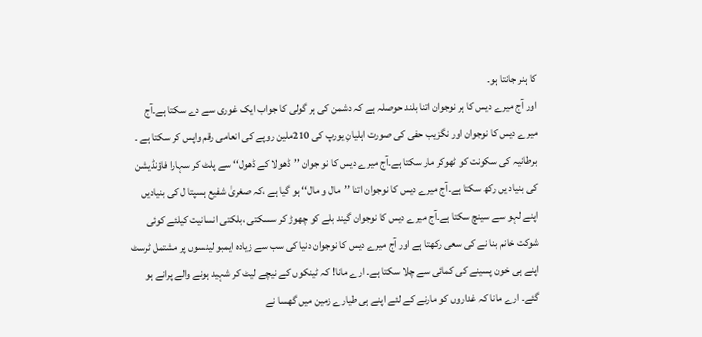کا ہنر جانتا ہو۔
اور آج میرے دیس کا ہر نوجوان اتنا بلند حوصلہ ہے کہ دشمن کی ہر گولی کا جواب ایک غوری سے دے سکتا ہے۔آج میرے دیس کا نوجوان اور نگزیب حفی کی صورت اہلیانِ یورپ کی 210ملین روپے کی انعامی رقم واپس کر سکتا ہے ۔ برطانیہ کی سکونت کو ٹھوکر مار سکتا ہے۔آج میرے دیس کا نو جوان ’’ڈھولا کے ڈھول‘‘ سے پلٹ کر سہارا فاؤنڈیشن کی بنیاد یں رکھ سکتا ہے۔آج میرے دیس کا نوجوان اتنا ’’مال و مال‘‘ ہو گیا ہے ،کہ صغریٰ شفیع ہسپتا ل کی بنیادیں اپنے لہو سے سینچ سکتا ہے۔آج میرے دیس کا نوجوان گیند بلے کو چھوڑ کر سسکتی ،بلکتی انسانیت کیلئے کوئی شوکت خانم بنا نے کی سعی رکھتا ہے اور آج میرے دیس کا نوجوان دنیا کی سب سے زیادہ ایمبو لینسوں پر مشتمل ٹرسٹ اپنے ہی خون پسینے کی کمائی سے چلا سکتا ہے۔ ارے مانا! کہ ٹینکوں کے نیچے لیٹ کر شہید ہونے والے پرانے ہو گئے۔ ارے مانا کہ غداروں کو مارنے کے لئے اپنے ہی طیارے زمین میں گھسا نے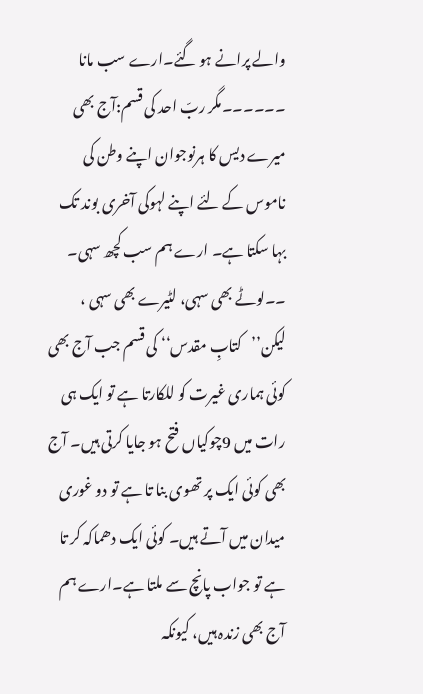والے پرانے ہو گئے۔ارے سب مانا ۔۔۔۔۔۔مگر ربّ احد کی قسم:آج بھی میرے دیس کا ہرنوجوان اپنے وطن کی ناموس کے لئے اپنے لہوکی آخری بوند تک بہا سکتا ہے۔ ارے ہم سب کچھ سہی۔ ۔۔لوٹے بھی سہی، لٹیرے بھی سہی ، لیکن’’کتابِ مقدس‘‘ کی قسم جب آج بھی کوئی ہماری غیرت کو للکارتا ہے تو ایک ہی رات میں 9چوکیاں فتح ہو جایا کرتی ہیں۔ آج بھی کوئی ایک پر تھوی بنا تا ہے تو دو غوری میدان میں آتے ہیں۔ کوئی ایک دھماکہ کر تا ہے تو جواب پانچ سے ملتا ہے۔ارے ہم آج بھی زندہ ہیں، کیونکہ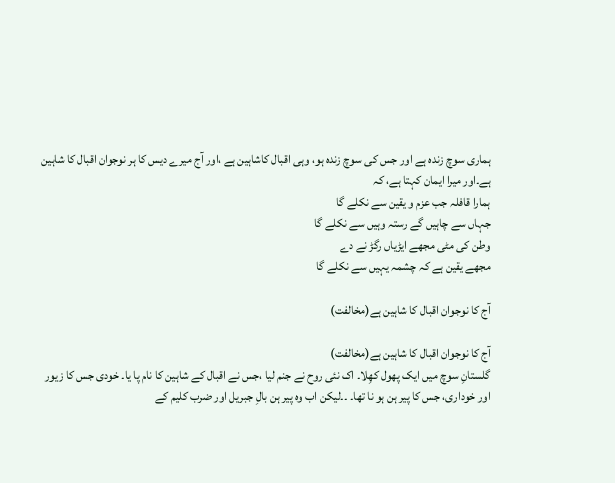ہماری سوچ زندہ ہے اور جس کی سوچ زندہ ہو، وہی اقبال کاشاہین ہے ،اور آج میرے دیس کا ہر نوجوان اقبال کا شاہین ہے۔اور میرا ایمان کہتا ہے، کہ
ہمارا قافلہ جب عزم و یقین سے نکلے گا
جہاں سے چاہیں گے رستہ وہیں سے نکلے گا
وطن کی مٹی مجھے ایڑیاں رگڑ نے دے
مجھے یقین ہے کہ چشمہ یہیں سے نکلے گا

آج کا نوجوان اقبال کا شاہین ہے(مخالفت)

آج کا نوجوان اقبال کا شاہین ہے(مخالفت)
گلستانِ سوچ میں ایک پھول کھِلا۔ اک نئی روح نے جنم لیا ،جس نے اقبال کے شاہین کا نام پا یا۔ خودی جس کا زیور اور خوداری، جس کا پیر ہن ہو نا تھا۔ ۔۔لیکن اب وہ پیر ہن بالِ جبریل اور ضرب کلیم کے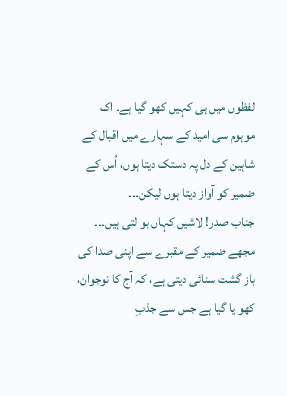لفظوں میں ہی کہیں کھو گیا ہے۔ اک موہوم سی امید کے سہارے میں اقبال کے شاہین کے دل پہ دستک دیتا ہوں، اُس کے ضمیر کو آواز دیتا ہوں لیکن۔۔۔
جناب صدر! لاشیں کہاں بو لتی ہیں۔۔۔ مجھے ضمیر کے مقبرے سے اپنی صدا کی باز گشت سنائی دیتی ہے، کہ آج کا نوجوان، کھو یا گیا ہے جس سے جذبِ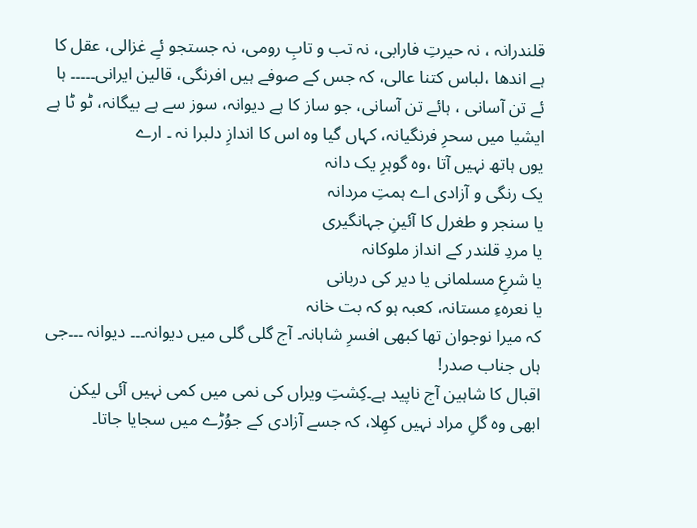قلندرانہ ، نہ حیرتِ فارابی، نہ تب و تابِ رومی، نہ جستجو ئےِ غزالی، عقل کا ہے اندھا ،لباس کتنا عالی، کہ جس کے صوفے ہیں افرنگی، قالین ایرانی۔۔۔۔۔ ہا ئے تن آسانی ، ہائے تن آسانی، جو ساز کا ہے دیوانہ، سوز سے ہے بیگانہ، ٹو ٹا ہے ایشیا میں سحرِ فرنگیانہ، کہاں گیا وہ اس کا اندازِ دلبرا نہ ۔ ارے
یوں ہاتھ نہیں آتا ،وہ گوہرِ یک دانہ
یک رنگی و آزادی اے ہمتِ مردانہ
یا سنجر و طغرل کا آئینِ جہانگیری
یا مردِ قلندر کے انداز ملوکانہ
یا شرعِ مسلمانی یا دیر کی دربانی
یا نعرہءِ مستانہ، کعبہ ہو کہ بت خانہ
کہ میرا نوجوان تھا کبھی افسرِ شاہانہ۔ آج گلی گلی میں دیوانہ۔۔۔ دیوانہ ۔۔۔جی ہاں جناب صدر!
اقبال کا شاہین آج ناپید ہے۔کِشتِ ویراں کی نمی میں کمی نہیں آئی لیکن ابھی وہ گلِ مراد نہیں کھِلا، کہ جسے آزادی کے جوُڑے میں سجایا جاتا۔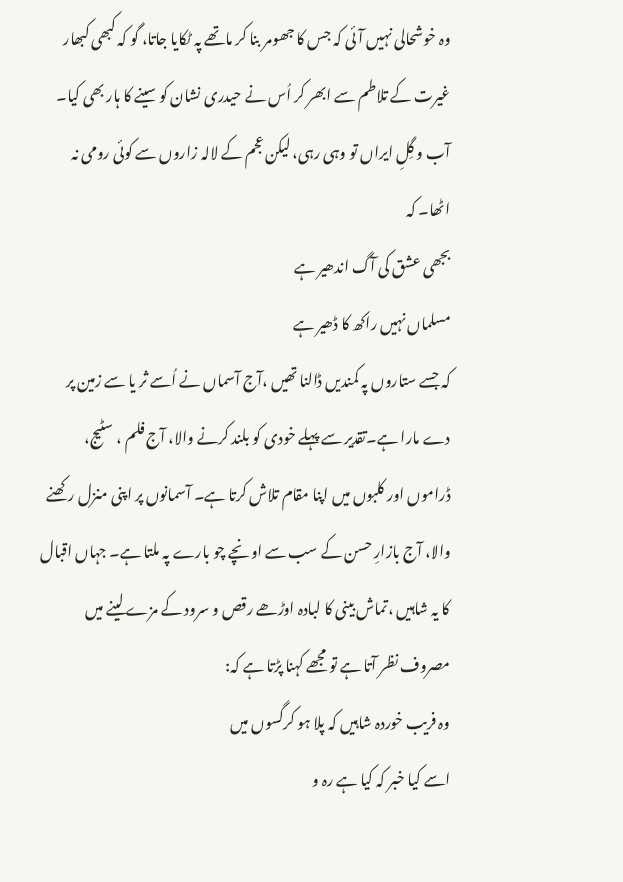وہ خوشحالی نہیں آئی کہ جس کا جھومر بنا کر ماتھے پہ ٹکایا جاتا، گو کہ کبھی کبھار غیرت کے تلاطم سے ابھر کر اُس نے حیدری نشان کو سینے کا ہار بھی کیا۔ آب و گِلِ ایراں تو وہی رہی، لیکن عجم کے لالہ زاروں سے کوئی رومی نہ اٹھا۔ کہ
بجھی عشق کی آگ اندھیر ہے
مسلماں نہیں راکھ کا ڈھیر ہے
کہ جسے ستاروں پہ کمندیں ڈالنا تھیں ،آج آسماں نے اُسے ثر یا سے زمین پر دے مارا ہے۔تقدیر سے پہلے خودی کو بلند کرنے والا، آج فلم ، سٹیج، ڈراموں اور کلبوں میں اپنا مقام تلاش کرتا ہے۔ آسمانوں پر اپنی منزل رکھنے والا، آج بازارِ حسن کے سب سے اونچے چو بارے پہ ملتا ہے۔ جہاں اقبال کا یہ شاہیں ،تماش بینی کا لبادہ اوڑھے رقص و سرود کے مزے لینے میں مصروف نظر آتا ہے تو مجھے کہنا پڑتا ہے کہ:
وہ فریب خوردہ شاہیں کہ پلا ہو کرگسوں میں
اسے کیا خبر کہ کیا ہے رہ و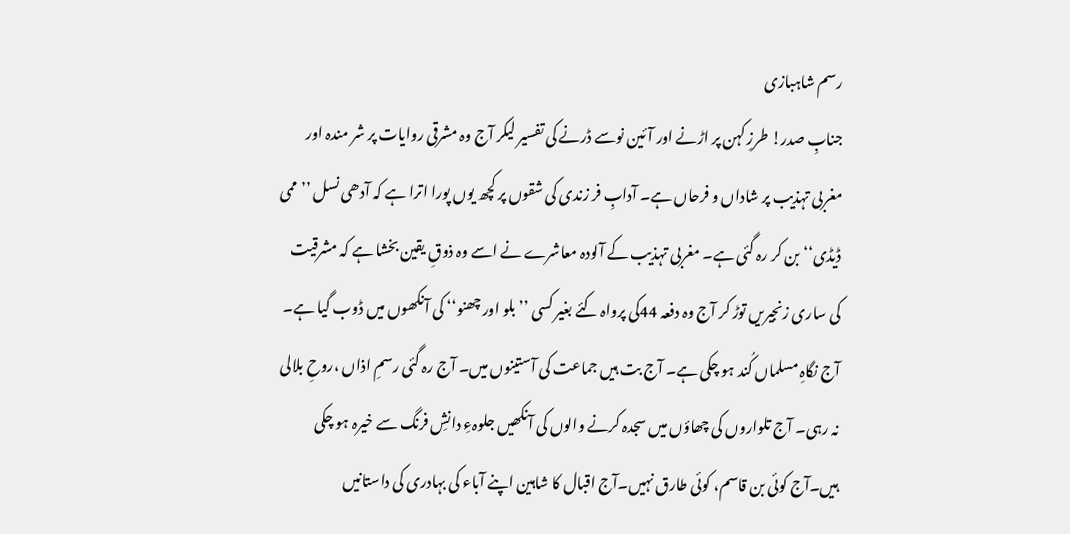رسم شاہبازی
جنابِ صدر! طرزِ کہن پر اڑنے اور آئین نوسے ڈرنے کی تفسیر لیکر آج وہ مشرقی روایات پر شر مندہ اور مغربی تہذیب پر شاداں و فرحاں ہے۔ آدابِ فر زندی کی شقوں پر کچھ یوں پورا اترا ہے کہ آدھی نسل ’’ممی ڈیڈی‘‘ بن کر رہ گئی ہے۔ مغربی تہذیب کے آلودہ معاشرے نے اسے وہ ذوقِ یقین بخشا ہے کہ مشرقیت کی ساری زنجیریں توڑ کر آج وہ دفعہ 44کی پرواہ کئے بغیر کسی ’’بلو اور چھنو‘‘ کی آنکھوں میں ڈوب گیا ہے۔ آج نگاہِ مسلماں کُند ہو چکی ہے۔ آج بت ہیں جماعت کی آستینوں میں۔ آج رہ گئی رسمِ اذاں ،روحِ بلالی نہ رہی۔ آج تلواروں کی چھاؤں میں سجدہ کرنے والوں کی آنکھیں جلوہءِ دانشِ فرنگ سے خیرہ ہو چکی ہیں۔آج کوئی بن قاسم، کوئی طارق نہیں۔آج اقبال کا شاہین اپنے آباء کی بہادری کی داستانیں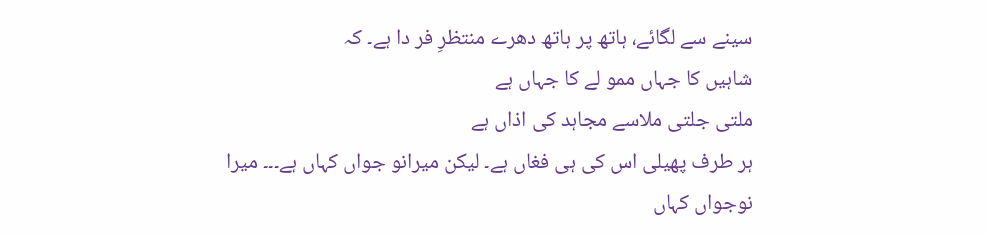سینے سے لگائے، ہاتھ پر ہاتھ دھرے منتظرِ فر دا ہے۔ کہ
شاہیں کا جہاں ممو لے کا جہاں ہے
ملتی جلتی ملاسے مجاہد کی اذاں ہے
ہر طرف پھیلی اس کی ہی فغاں ہے۔ لیکن میرانو جواں کہاں ہے۔۔۔ میرا نوجواں کہاں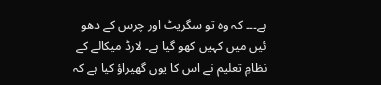ہے۔۔۔ کہ وہ تو سگریٹ اور چرس کے دھو ئیں میں کہیں کھو گیا ہے۔ لارڈ میکالے کے نظامِ تعلیم نے اس کا یوں گھیراؤ کیا ہے کہ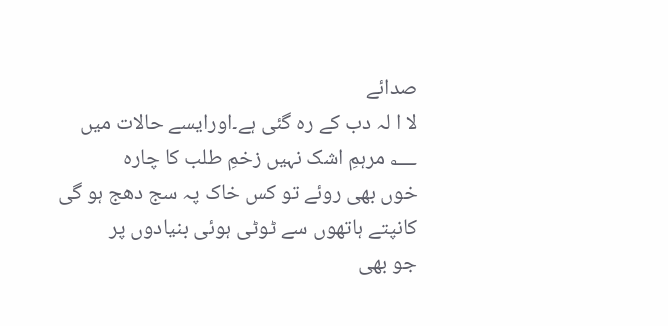صدائے
لا ا لہ دب کے رہ گئی ہے۔اورایسے حالات میں
؂ مرہمِ اشک نہیں زخمِ طلب کا چارہ
خوں بھی روئے تو کس خاک پہ سج دھج ہو گی
کانپتے ہاتھوں سے ٹوٹی ہوئی بنیادوں پر
جو بھی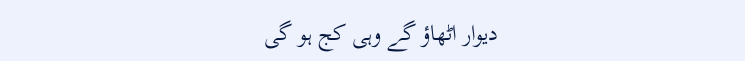دیوار اٹھاؤ گے وہی کج ہو گی